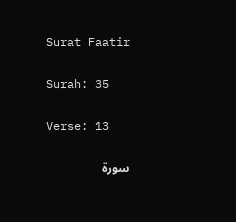Surat Faatir

Surah: 35

Verse: 13

سورة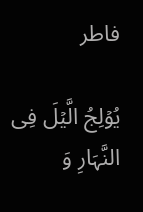فاطر

یُوۡلِجُ الَّیۡلَ فِی النَّہَارِ وَ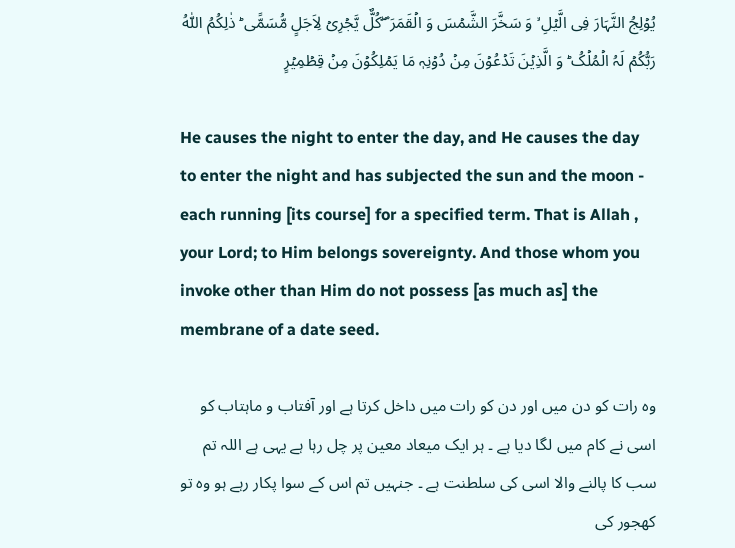یُوۡلِجُ النَّہَارَ فِی الَّیۡلِ ۙ وَ سَخَّرَ الشَّمۡسَ وَ الۡقَمَرَ ۫ ۖکُلٌّ یَّجۡرِیۡ لِاَجَلٍ مُّسَمًّی ؕ ذٰلِکُمُ اللّٰہُ رَبُّکُمۡ لَہُ الۡمُلۡکُ ؕ وَ الَّذِیۡنَ تَدۡعُوۡنَ مِنۡ دُوۡنِہٖ مَا یَمۡلِکُوۡنَ مِنۡ قِطۡمِیۡرٍ

He causes the night to enter the day, and He causes the day to enter the night and has subjected the sun and the moon - each running [its course] for a specified term. That is Allah , your Lord; to Him belongs sovereignty. And those whom you invoke other than Him do not possess [as much as] the membrane of a date seed.

وہ رات کو دن میں اور دن کو رات میں داخل کرتا ہے اور آفتاب و ماہتاب کو اسی نے کام میں لگا دیا ہے ۔ ہر ایک میعاد معین پر چل رہا ہے یہی ہے اللہ تم سب کا پالنے والا اسی کی سلطنت ہے ۔ جنہیں تم اس کے سوا پکار رہے ہو وہ تو کھجور کی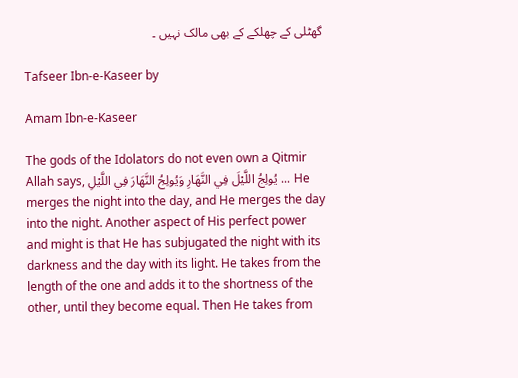گھٹلی کے چھلکے کے بھی مالک نہیں ۔

Tafseer Ibn-e-Kaseer by

Amam Ibn-e-Kaseer

The gods of the Idolators do not even own a Qitmir Allah says, يُولِجُ اللَّيْلَ فِي النَّهَارِ وَيُولِجُ النَّهَارَ فِي اللَّيْلِ ... He merges the night into the day, and He merges the day into the night. Another aspect of His perfect power and might is that He has subjugated the night with its darkness and the day with its light. He takes from the length of the one and adds it to the shortness of the other, until they become equal. Then He takes from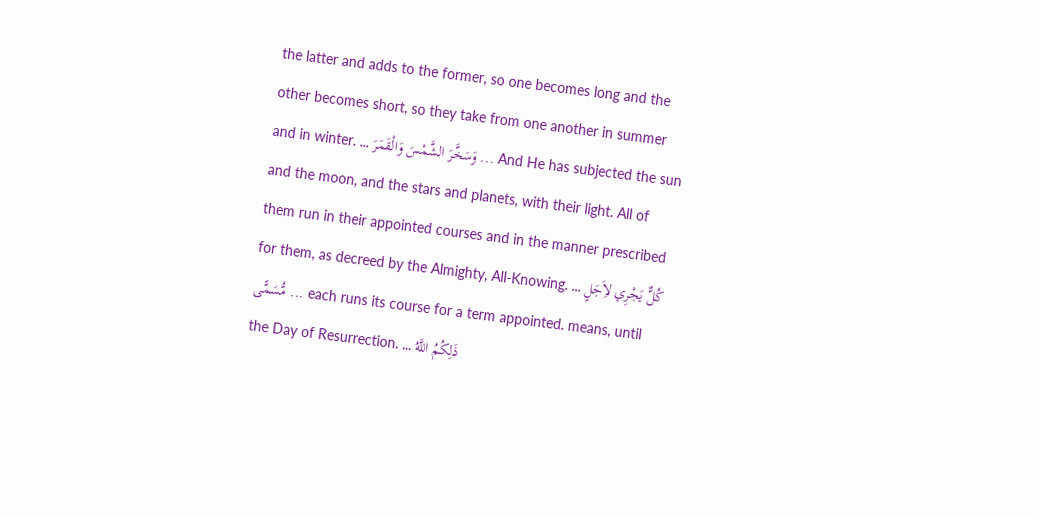the latter and adds to the former, so one becomes long and the other becomes short, so they take from one another in summer and in winter. ... وَسَخَّرَ الشَّمْسَ وَالْقَمَرَ ... And He has subjected the sun and the moon, and the stars and planets, with their light. All of them run in their appointed courses and in the manner prescribed for them, as decreed by the Almighty, All-Knowing. ... كُلٌّ يَجْرِي لاَِجَلٍ مُّسَمًّى ... each runs its course for a term appointed. means, until the Day of Resurrection. ... ذَلِكُمُ اللَّهُ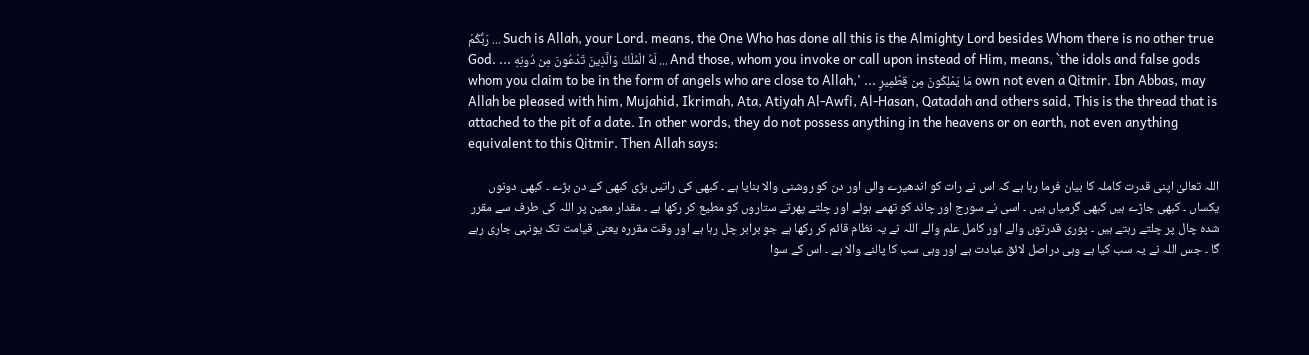رَبُّكُمْ ... Such is Allah, your Lord. means, the One Who has done all this is the Almighty Lord besides Whom there is no other true God. ... لَهُ الْمُلْكُ وَالَّذِينَ تَدْعُونَ مِن دُونِهِ ... And those, whom you invoke or call upon instead of Him, means, `the idols and false gods whom you claim to be in the form of angels who are close to Allah,' ... مَا يَمْلِكُونَ مِن قِطْمِيرٍ own not even a Qitmir. Ibn Abbas, may Allah be pleased with him, Mujahid, Ikrimah, Ata, Atiyah Al-Awfi, Al-Hasan, Qatadah and others said, This is the thread that is attached to the pit of a date. In other words, they do not possess anything in the heavens or on earth, not even anything equivalent to this Qitmir. Then Allah says:

اللہ تعالیٰ اپنی قدرت کاملہ کا بیان فرما رہا ہے کہ اس نے رات کو اندھیرے والی اور دن کو روشنی والا بنایا ہے ۔ کبھی کی راتیں بڑی کبھی کے دن بڑے ۔ کبھی دونوں یکساں ۔ کبھی جاڑے ہیں کبھی گرمیاں ہیں ۔ اسی نے سورج اور چاند کو تھمے ہوئے اور چلتے پھرتے ستاروں کو مطیع کر رکھا ہے ۔ مقدار معین پر اللہ کی طرف سے مقرر شدہ چال پر چلتے رہتے ہیں ۔ پوری قدرتوں والے اور کامل علم والے اللہ نے یہ نظام قائم کر رکھا ہے جو برابر چل رہا ہے اور وقت مقررہ یعنی قیامت تک یونہی جاری رہے گا ۔ جس اللہ نے یہ سب کیا ہے وہی دراصل لائق عبادت ہے اور وہی سب کا پالنے والا ہے ۔ اس کے سوا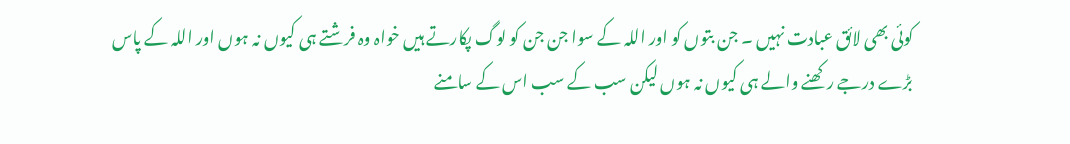کوئی بھی لائق عبادت نہیں ۔ جن بتوں کو اور اللہ کے سوا جن جن کو لوگ پکارتے ہیں خواہ وہ فرشتے ہی کیوں نہ ہوں اور اللہ کے پاس بڑے درجے رکھنے والے ہی کیوں نہ ہوں لیکن سب کے سب اس کے سامنے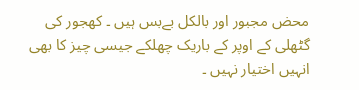محض مجبور اور بالکل بےبس ہیں ۔ کھجور کی گٹھلی کے اوپر کے باریک چھلکے جیسی چیز کا بھی انہیں اختیار نہیں ۔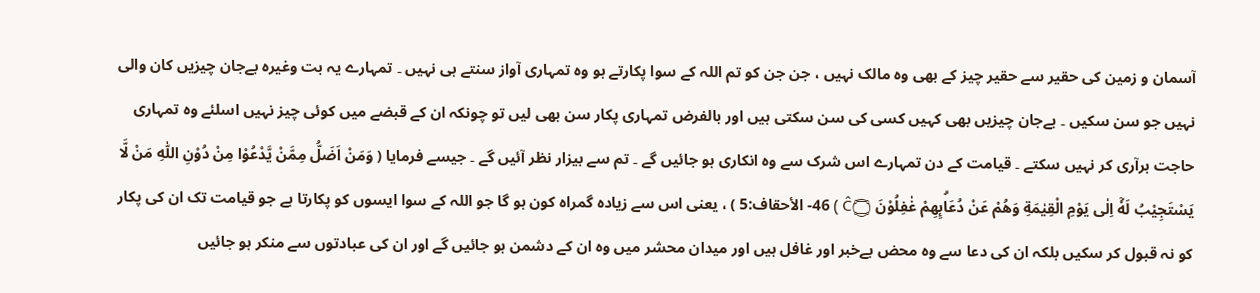آسمان و زمین کی حقیر سے حقیر چیز کے بھی وہ مالک نہیں ، جن جن کو تم اللہ کے سوا پکارتے ہو وہ تمہاری آواز سنتے ہی نہیں ۔ تمہارے یہ بت وغیرہ بےجان چیزیں کان والی نہیں جو سن سکیں ۔ بےجان چیزیں بھی کہیں کسی کی سن سکتی ہیں اور بالفرض تمہاری پکار سن بھی لیں تو چونکہ ان کے قبضے میں کوئی چیز نہیں اسلئے وہ تمہاری حاجت برآری کر نہیں سکتے ۔ قیامت کے دن تمہارے اس شرک سے وہ انکاری ہو جائیں گے ۔ تم سے بیزار نظر آئیں گے ۔ جیسے فرمایا ( وَمَنْ اَضَلُّ مِمَّنْ يَّدْعُوْا مِنْ دُوْنِ اللّٰهِ مَنْ لَّا يَسْتَجِيْبُ لَهٗٓ اِلٰى يَوْمِ الْقِيٰمَةِ وَهُمْ عَنْ دُعَاۗىِٕهِمْ غٰفِلُوْنَ Ĉ۝ ) 46- الأحقاف:5 ) ، یعنی اس سے زیادہ گمراہ کون ہو گا جو اللہ کے سوا ایسوں کو پکارتا ہے جو قیامت تک ان کی پکار کو نہ قبول کر سکیں بلکہ ان کی دعا سے وہ محض بےخبر اور غافل ہیں اور میدان محشر میں وہ ان کے دشمن ہو جائیں گے اور ان کی عبادتوں سے منکر ہو جائیں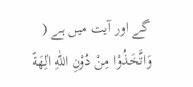گے اور آیت میں ہے ( وَاتَّخَذُوْا مِنْ دُوْنِ اللّٰهِ اٰلِهَةً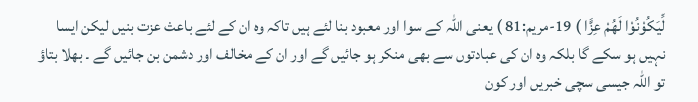لِّيَكُوْنُوْا لَهُمْ عِزًّا ) 19-مريم:81 ) یعنی اللہ کے سوا اور معبود بنا لئے ہیں تاکہ وہ ان کے لئے باعث عزت بنیں لیکن ایسا نہیں ہو سکے گا بلکہ وہ ان کی عبادتوں سے بھی منکر ہو جائیں گے اور ان کے مخالف اور دشمن بن جائیں گے ۔ بھلا بتاؤ تو اللہ جیسی سچی خبریں اور کون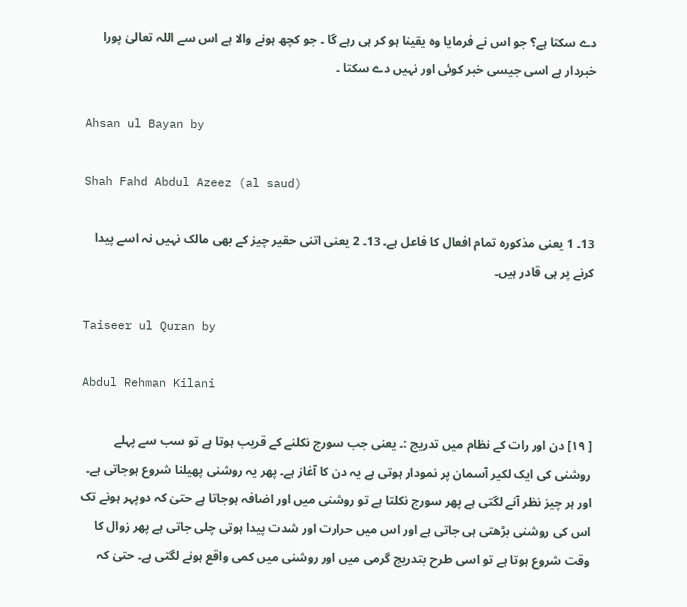دے سکتا ہے؟ جو اس نے فرمایا وہ یقینا ہو کر ہی رہے گا ۔ جو کچھ ہونے والا ہے اس سے اللہ تعالیٰ پورا خبردار ہے اسی جیسی خبر کوئی اور نہیں دے سکتا ۔

Ahsan ul Bayan by

Shah Fahd Abdul Azeez (al saud)

13۔ 1 یعنی مذکورہ تمام افعال کا فاعل ہے۔ 13۔ 2 یعنی اتنی حقیر چیز کے بھی مالک نہیں نہ اسے پیدا کرنے پر ہی قادر ہیں۔

Taiseer ul Quran by

Abdul Rehman Kilani

[ ١٩] دن اور رات کے نظام میں تدریج :۔ یعنی جب سورج نکلنے کے قریب ہوتا ہے تو سب سے پہلے روشنی کی ایک لکیر آسمان پر نمودار ہوتی ہے یہ دن کا آغاز ہے۔ پھر یہ روشنی پھیلنا شروع ہوجاتی ہے۔ اور ہر چیز نظر آنے لگتی ہے پھر سورج نکلتا ہے تو روشنی میں اور اضافہ ہوجاتا ہے حتیٰ کہ دوپہر ہونے تک اس کی روشنی بڑھتی ہی جاتی ہے اور اس میں حرارت اور شدت پیدا ہوتی چلی جاتی ہے پھر زوال کا وقت شروع ہوتا ہے تو اسی طرح بتدریج گرمی میں اور روشنی میں کمی واقع ہونے لگتی ہے۔ حتیٰ کہ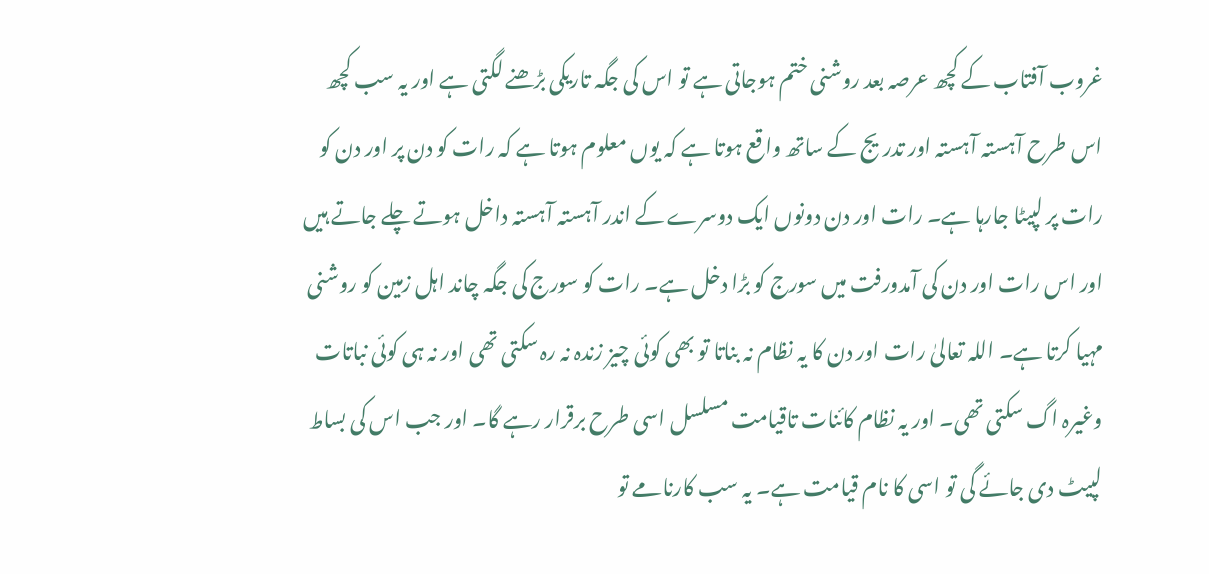غروب آفتاب کے کچھ عرصہ بعد روشنی ختم ہوجاتی ہے تو اس کی جگہ تاریکی بڑھنے لگتی ہے اور یہ سب کچھ اس طرح آہستہ آہستہ اور تدریج کے ساتھ واقع ہوتا ہے کہ یوں معلوم ہوتا ہے کہ رات کو دن پر اور دن کو رات پر لپیٹا جارہا ہے۔ رات اور دن دونوں ایک دوسرے کے اندر آہستہ آہستہ داخل ہوتے چلے جاتے ہیں اور اس رات اور دن کی آمدورفت میں سورج کو بڑا دخل ہے۔ رات کو سورج کی جگہ چاند اہل زمین کو روشنی مہیا کرتا ہے۔ اللہ تعالیٰ رات اور دن کا یہ نظام نہ بناتا تو بھی کوئی چیز زندہ نہ رہ سکتی تھی اور نہ ہی کوئی نباتات وغیرہ اگ سکتی تھی۔ اور یہ نظام کائنات تاقیامت مسلسل اسی طرح برقرار رہے گا۔ اور جب اس کی بساط لپیٹ دی جائے گی تو اسی کا نام قیامت ہے۔ یہ سب کارنامے تو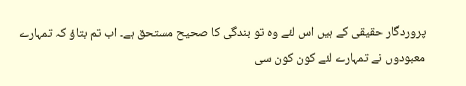پروردگار حقیقی کے ہیں اس لئے وہ تو بندگی کا صحیح مستحق ہے۔ اب تم بتاؤ کہ تمہارے معبودوں نے تمہارے لئے کون کون سی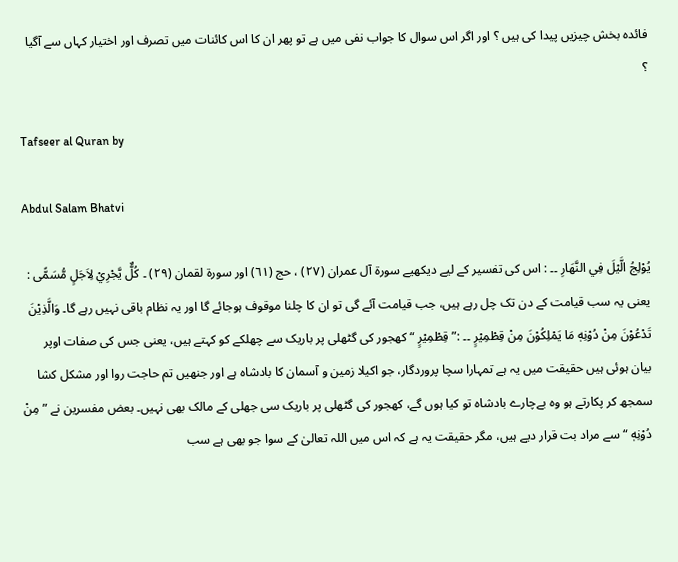فائدہ بخش چیزیں پیدا کی ہیں ؟ اور اگر اس سوال کا جواب نفی میں ہے تو پھر ان کا اس کائنات میں تصرف اور اختیار کہاں سے آگیا ؟

Tafseer al Quran by

Abdul Salam Bhatvi

يُوْلِجُ الَّيْلَ فِي النَّهَارِ ۔۔ : اس کی تفسیر کے لیے دیکھیے سورة آل عمران (٢٧) ، حج (٦١) اور سورة لقمان (٢٩) ۔ كُلٌّ يَّجْرِيْ لِاَجَلٍ مُّسَمًّى : یعنی یہ سب قیامت کے دن تک چل رہے ہیں، جب قیامت آئے گی تو ان کا چلنا موقوف ہوجائے گا اور یہ نظام باقی نہیں رہے گا۔ وَالَّذِيْنَ تَدْعُوْنَ مِنْ دُوْنِهٖ مَا يَمْلِكُوْنَ مِنْ قِطْمِيْرٍ ۔۔ :” قِطْمِيْرٍ “ کھجور کی گٹھلی پر باریک سے چھلکے کو کہتے ہیں، یعنی جس کی صفات اوپر بیان ہوئی ہیں حقیقت میں یہ ہے تمہارا سچا پروردگار، جو اکیلا زمین و آسمان کا بادشاہ ہے اور جنھیں تم حاجت روا اور مشکل کشا سمجھ کر پکارتے ہو وہ بےچارے بادشاہ تو کیا ہوں گے، کھجور کی گٹھلی پر باریک سی جھلی کے مالک بھی نہیں۔ بعض مفسرین نے ” مِنْ دُوْنِهٖ “ سے مراد بت قرار دیے ہیں، مگر حقیقت یہ ہے کہ اس میں اللہ تعالیٰ کے سوا جو بھی ہے سب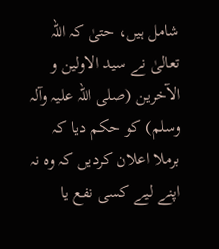شامل ہیں، حتیٰ کہ اللہ تعالیٰ نے سید الاولین و الآخرین (صلی اللہ علیہ وآلہ وسلم) کو حکم دیا کہ برملا اعلان کردیں کہ وہ نہ اپنے لیے کسی نفع یا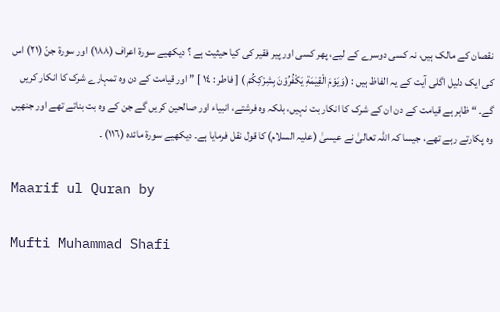نقصان کے مالک ہیں، نہ کسی دوسرے کے لیے، پھر کسی اور پیر فقیر کی کیا حیثیت ہے ؟ دیکھیے سورة اعراف (١٨٨) اور سورة جنّ (٢١) اس کی ایک دلیل اگلی آیت کے یہ الفاظ ہیں : (وَيَوْمَ الْقِيٰمَةِ يَكْفُرُوْنَ بِشِرْكِكُمْ ) [ فاطر : ١٤ ] ” اور قیامت کے دن وہ تمہارے شرک کا انکار کریں گے۔ “ ظاہر ہے قیامت کے دن ان کے شرک کا انکار بت نہیں، بلکہ وہ فرشتے، انبیاء اور صالحین کریں گے جن کے وہ بت بناتے تھے اور جنھیں وہ پکارتے رہے تھے، جیسا کہ اللہ تعالیٰ نے عیسیٰ (علیہ السلام) کا قول نقل فرمایا ہے۔ دیکھیے سورة مائدہ (١١٦) ۔

Maarif ul Quran by

Mufti Muhammad Shafi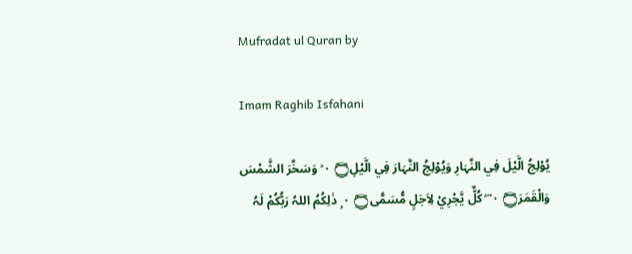Mufradat ul Quran by

Imam Raghib Isfahani

يُوْلِجُ الَّيْلَ فِي النَّہَارِ وَيُوْلِجُ النَّہَارَ فِي الَّيْلِ۝ ٠ ۙ وَسَخَّرَ الشَّمْسَ وَالْقَمَرَ۝ ٠ ۡ ۖ كُلٌّ يَّجْرِيْ لِاَجَلٍ مُّسَمًّى۝ ٠ ۭ ذٰلِكُمُ اللہُ رَبُّكُمْ لَہُ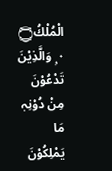الْمُلْكُ۝ ٠ ۭ وَالَّذِيْنَ تَدْعُوْنَ مِنْ دُوْنِہٖ مَا يَمْلِكُوْنَ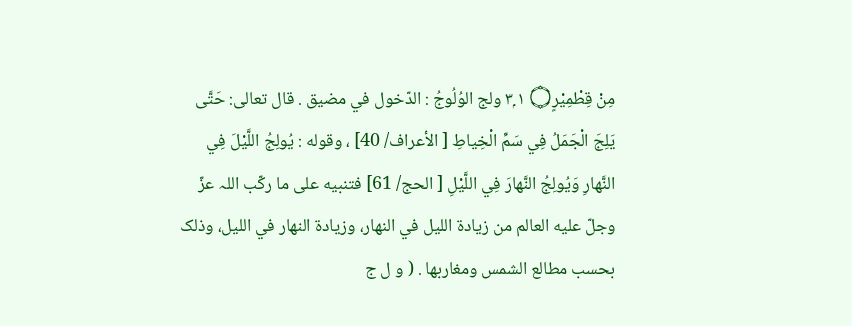مِنْ قِطْمِيْرٍ۝ ١ ٣ۭ ولج الوُلُوجُ : الدّخول في مضیق . قال تعالی: حَتَّى يَلِجَ الْجَمَلُ فِي سَمِّ الْخِياطِ [ الأعراف/ 40] ، وقوله : يُولِجُ اللَّيْلَ فِي النَّهارِ وَيُولِجُ النَّهارَ فِي اللَّيْلِ [ الحج/ 61] فتنبيه علی ما ركّب اللہ عزّ وجلّ عليه العالم من زيادة اللیل في النهار، وزیادة النهار في اللیل، وذلک بحسب مطالع الشمس ومغاربها . ( و ل ج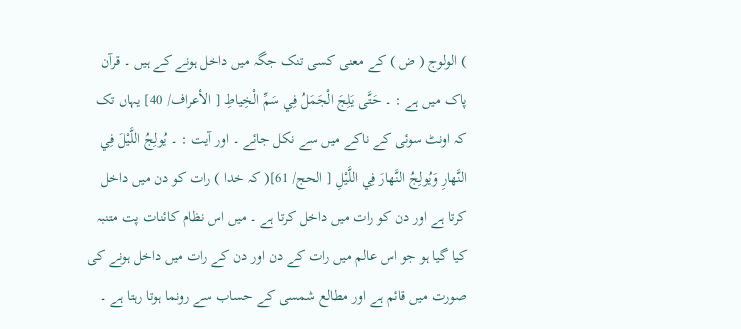) الولوج ( ض ) کے معنی کسی تنک جگہ میں داخل ہونے کے ہیں ۔ قرآن پاک میں ہے : ۔ حَتَّى يَلِجَ الْجَمَلُ فِي سَمِّ الْخِياطِ [ الأعراف/ 40] یہاں تک کہ اونٹ سوئی کے ناکے میں سے نکل جائے ۔ اور آیت : ۔ يُولِجُ اللَّيْلَ فِي النَّهارِ وَيُولِجُ النَّهارَ فِي اللَّيْلِ [ الحج/ 61]( کہ خدا ) رات کو دن میں داخل کرتا ہے اور دن کو رات میں داخل کرتا ہے ۔ میں اس نظام کائنات پت متنبہ کیا گیا ہو جو اس عالم میں رات کے دن اور دن کے رات میں داخل ہونے کی صورت میں قائم ہے اور مطالع شمسی کے حساب سے رونما ہوتا رہتا ہے ۔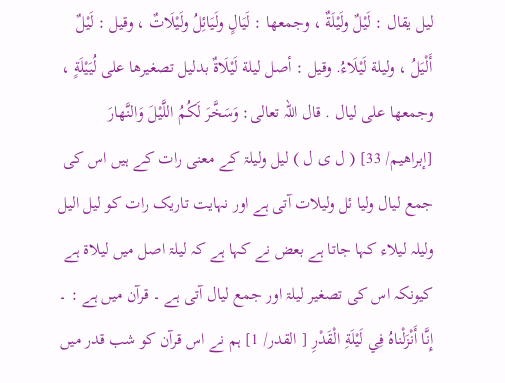ليل يقال : لَيْلٌ ولَيْلَةٌ ، وجمعها : لَيَالٍ ولَيَائِلُ ولَيْلَاتٌ ، وقیل : لَيْلٌ أَلْيَلُ ، ولیلة لَيْلَاءُ. وقیل : أصل ليلة لَيْلَاةٌ بدلیل تصغیرها علی لُيَيْلَةٍ ، وجمعها علی ليال . قال اللہ تعالی: وَسَخَّرَ لَكُمُ اللَّيْلَ وَالنَّهارَ [إبراهيم/ 33] ( ل ی ل ) لیل ولیلۃ کے معنی رات کے ہیں اس کی جمع لیال ولیا ئل ولیلات آتی ہے اور نہایت تاریک رات کو لیل الیل ولیلہ لیلاء کہا جاتا ہے بعض نے کہا ہے کہ لیلۃ اصل میں لیلاۃ ہے کیونکہ اس کی تصغیر لیلۃ اور جمع لیال آتی ہے ۔ قرآن میں ہے : ۔ إِنَّا أَنْزَلْناهُ فِي لَيْلَةِ الْقَدْرِ [ القدر/ 1] ہم نے اس قرآن کو شب قدر میں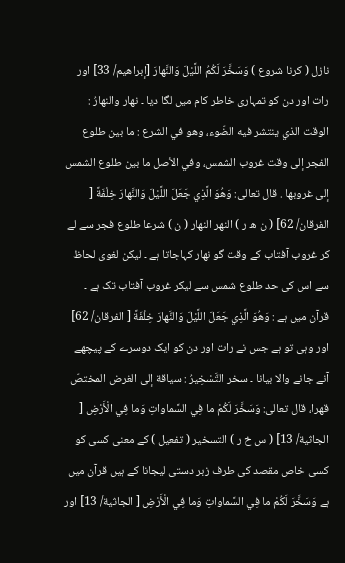نازل ( کرنا شروع ) وَسَخَّرَ لَكُمُ اللَّيْلَ وَالنَّهارَ [إبراهيم/ 33] اور رات اور دن کو تمہاری خاطر کام میں لگا دیا ۔ نهار والنهارُ : الوقت الذي ينتشر فيه الضّوء، وهو في الشرع : ما بين طلوع الفجر إلى وقت غروب الشمس، وفي الأصل ما بين طلوع الشمس إلى غروبها . قال تعالی: وَهُوَ الَّذِي جَعَلَ اللَّيْلَ وَالنَّهارَ خِلْفَةً [ الفرقان/ 62] ( ن ھ ر ) النھر النھار ( ن ) شرعا طلوع فجر سے لے کر غروب آفتاب کے وقت گو نھار کہاجاتا ہے ۔ لیکن لغوی لحاظ سے اس کی حد طلوع شمس سے لیکر غروب آفتاب تک ہے ۔ قرآن میں ہے : وَهُوَ الَّذِي جَعَلَ اللَّيْلَ وَالنَّهارَ خِلْفَةً [ الفرقان/ 62] اور وہی تو ہے جس نے رات اور دن کو ایک دوسرے کے پیچھے آنے جانے والا بیانا ۔ سخر التَّسْخِيرُ : سياقة إلى الغرض المختصّ قهرا، قال تعالی: وَسَخَّرَ لَكُمْ ما فِي السَّماواتِ وَما فِي الْأَرْضِ [ الجاثية/ 13] ( س خ ر ) التسخیر ( تفعیل ) کے معنی کسی کو کسی خاص مقصد کی طرف زبر دستی لیجانا کے ہیں قرآن میں ہے وَسَخَّرَ لَكُمْ ما فِي السَّماواتِ وَما فِي الْأَرْضِ [ الجاثية/ 13] اور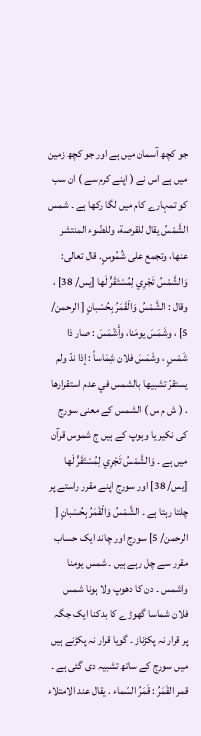جو کچھ آسمان میں ہے اور جو کچھ زمین میں ہے اس نے ( اپنے کرم سے ) ان سب کو تمہارے کام میں لگا رکھا ہے ۔ شمس الشَّمْسُ يقال للقرصة، وللضّوء المنتشر عنها، وتجمع علی شُمُوسٍ. قال تعالی: وَالشَّمْسُ تَجْرِي لِمُسْتَقَرٍّ لَها [يس/ 38] ، وقال : الشَّمْسُ وَالْقَمَرُ بِحُسْبانٍ [ الرحمن/ 5] ، وشَمَسَ يومَنا، وأَشْمَسَ : صار ذا شَمْسٍ ، وشَمَسَ فلان شِمَاساً : إذا ندّ ولم يستقرّ تشبيها بالشمس في عدم استقرارها . ( ش م س ) الشمس کے معنی سورج کی نکیر یا وہوپ کے ہیں ج شموس قرآن میں ہے ۔ وَالشَّمْسُ تَجْرِي لِمُسْتَقَرٍّ لَها [يس/ 38] اور سورج اپنے مقرر راستے پر چلتا رہتا ہے ۔ الشَّمْسُ وَالْقَمَرُ بِحُسْبانٍ [ الرحمن/ 5] سورج اور چاند ایک حساب مقرر سے چل رہے ہیں ۔ شمس یومنا واشمس ۔ دن کا دھوپ ولا ہونا شمس فلان شماسا گھوڑے کا بدکنا ایک جگہ پر قرار نہ پکڑناز ۔ گویا قرار نہ پکڑنے ہیں میں سورج کے ساتھ تشبیہ دی گئی ہے ۔ قمر القَمَرُ : قَمَرُ السّماء . يقال عند الامتلاء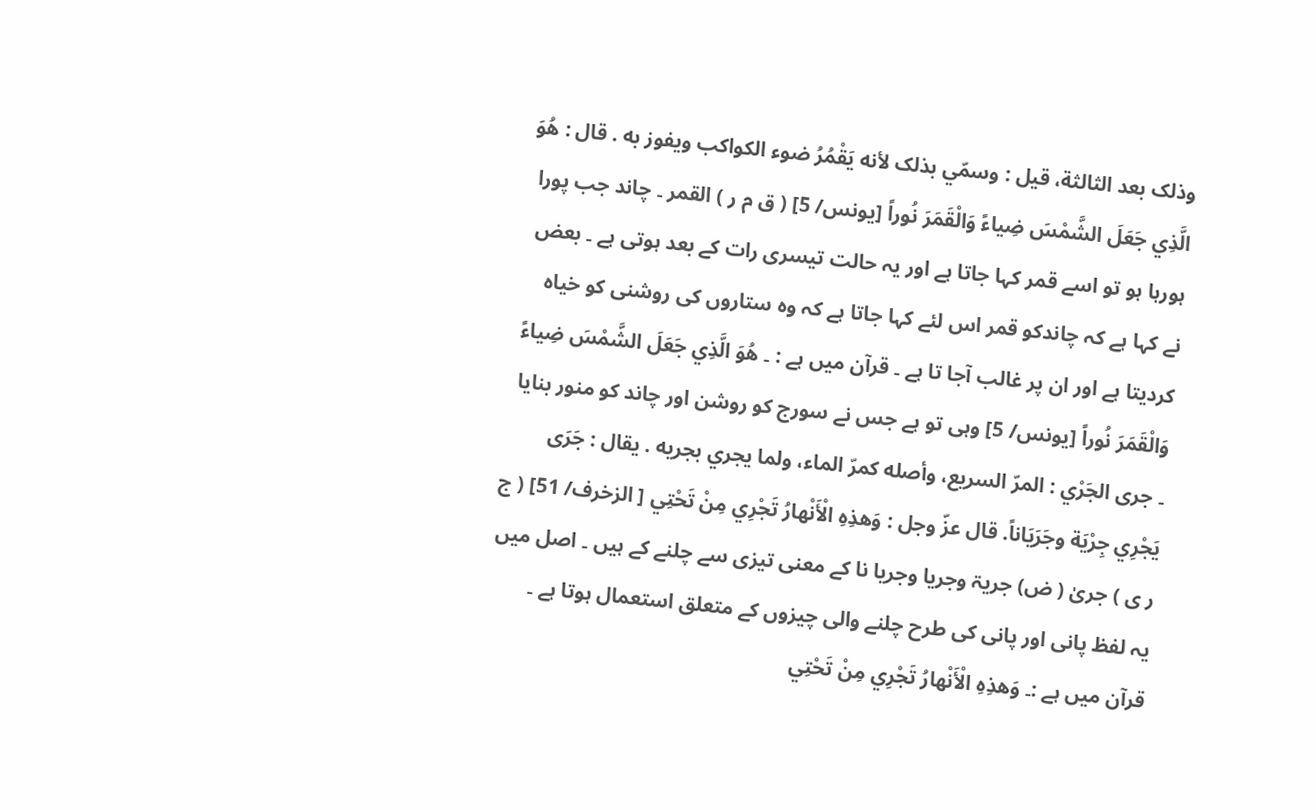وذلک بعد الثالثة، قيل : وسمّي بذلک لأنه يَقْمُرُ ضوء الکواکب ويفوز به . قال : هُوَ الَّذِي جَعَلَ الشَّمْسَ ضِياءً وَالْقَمَرَ نُوراً [يونس/ 5] ( ق م ر ) القمر ۔ چاند جب پورا ہورہا ہو تو اسے قمر کہا جاتا ہے اور یہ حالت تیسری رات کے بعد ہوتی ہے ۔ بعض نے کہا ہے کہ چاندکو قمر اس لئے کہا جاتا ہے کہ وہ ستاروں کی روشنی کو خیاہ کردیتا ہے اور ان پر غالب آجا تا ہے ۔ قرآن میں ہے : ۔ هُوَ الَّذِي جَعَلَ الشَّمْسَ ضِياءً وَالْقَمَرَ نُوراً [يونس/ 5] وہی تو ہے جس نے سورج کو روشن اور چاند کو منور بنایا ۔ جری الجَرْي : المرّ السریع، وأصله كمرّ الماء، ولما يجري بجريه . يقال : جَرَى يَجْرِي جِرْيَة وجَرَيَاناً. قال عزّ وجل : وَهذِهِ الْأَنْهارُ تَجْرِي مِنْ تَحْتِي [ الزخرف/ 51] ( ج ر ی ) جریٰ ( ض) جریۃ وجریا وجریا نا کے معنی تیزی سے چلنے کے ہیں ۔ اصل میں یہ لفظ پانی اور پانی کی طرح چلنے والی چیزوں کے متعلق استعمال ہوتا ہے ۔ قرآن میں ہے :۔ وَهذِهِ الْأَنْهارُ تَجْرِي مِنْ تَحْتِي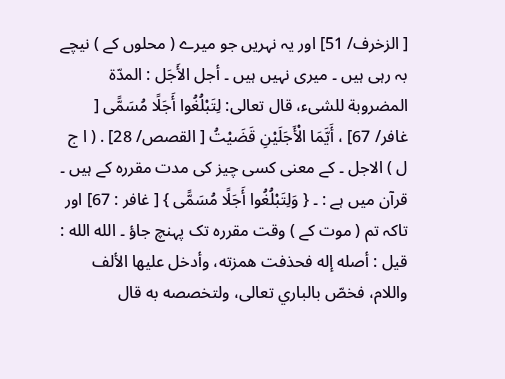[ الزخرف/ 51] اور یہ نہریں جو میرے ( محلوں کے ) نیچے بہ رہی ہیں ۔ میری نہیں ہیں ۔ أجل الأَجَل : المدّة المضروبة للشیء، قال تعالی: لِتَبْلُغُوا أَجَلًا مُسَمًّى [ غافر/ 67] ، أَيَّمَا الْأَجَلَيْنِ قَضَيْتُ [ القصص/ 28] . ( ا ج ل ) الاجل ۔ کے معنی کسی چیز کی مدت مقررہ کے ہیں ۔ قرآن میں ہے : ۔ { وَلِتَبْلُغُوا أَجَلًا مُسَمًّى } [ غافر : 67] اور تاکہ تم ( موت کے ) وقت مقررہ تک پہنچ جاؤ ۔ الله الله : قيل : أصله إله فحذفت همزته، وأدخل عليها الألف واللام، فخصّ بالباري تعالی، ولتخصصه به قال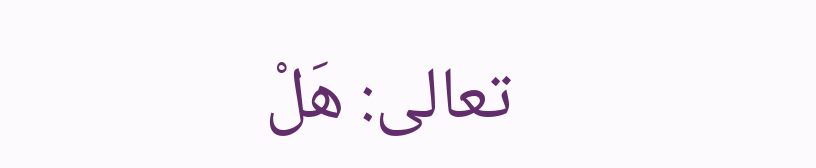تعالی: هَلْ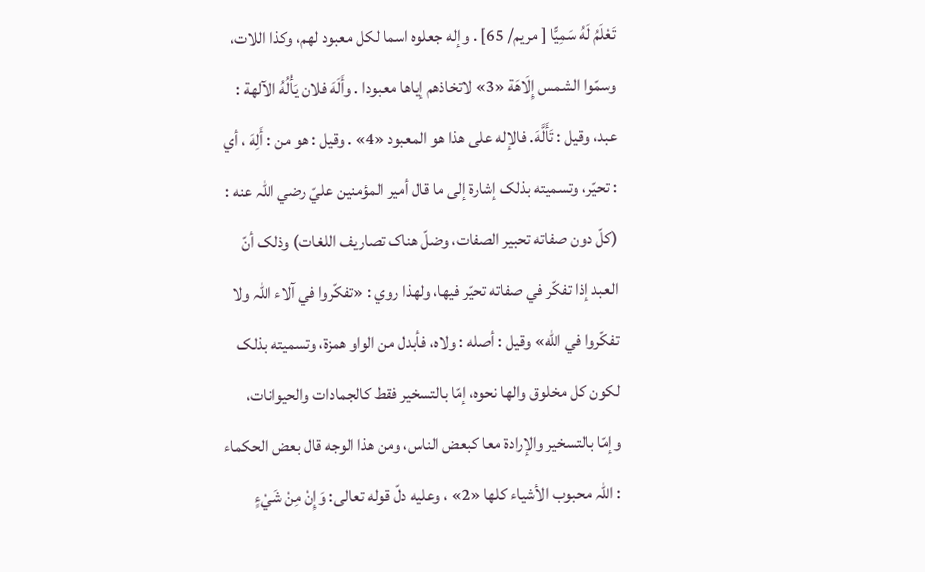تَعْلَمُ لَهُ سَمِيًّا [ مریم/ 65] . وإله جعلوه اسما لکل معبود لهم، وکذا اللات، وسمّوا الشمس إِلَاهَة «3» لاتخاذهم إياها معبودا . وأَلَهَ فلان يَأْلُهُ الآلهة : عبد، وقیل : تَأَلَّهَ. فالإله علی هذا هو المعبود «4» . وقیل : هو من : أَلِهَ ، أي : تحيّر، وتسمیته بذلک إشارة إلى ما قال أمير المؤمنین عليّ رضي اللہ عنه : (كلّ دون صفاته تحبیر الصفات، وضلّ هناک تصاریف اللغات) وذلک أنّ العبد إذا تفكّر في صفاته تحيّر فيها، ولهذا روي : «تفكّروا في آلاء اللہ ولا تفكّروا في الله» وقیل : أصله : ولاه، فأبدل من الواو همزة، وتسمیته بذلک لکون کل مخلوق والها نحوه، إمّا بالتسخیر فقط کالجمادات والحیوانات، وإمّا بالتسخیر والإرادة معا کبعض الناس، ومن هذا الوجه قال بعض الحکماء : اللہ محبوب الأشياء کلها «2» ، وعليه دلّ قوله تعالی: وَإِنْ مِنْ شَيْءٍ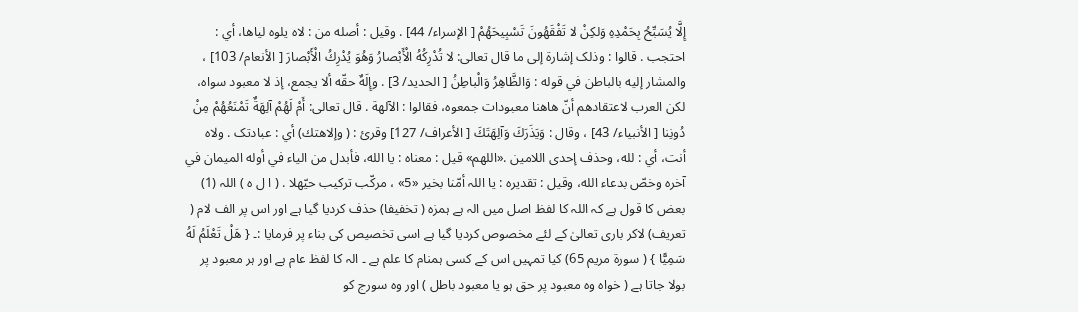إِلَّا يُسَبِّحُ بِحَمْدِهِ وَلكِنْ لا تَفْقَهُونَ تَسْبِيحَهُمْ [ الإسراء/ 44] . وقیل : أصله من : لاه يلوه لياها، أي : احتجب . قالوا : وذلک إشارة إلى ما قال تعالی: لا تُدْرِكُهُ الْأَبْصارُ وَهُوَ يُدْرِكُ الْأَبْصارَ [ الأنعام/ 103] ، والمشار إليه بالباطن في قوله : وَالظَّاهِرُ وَالْباطِنُ [ الحدید/ 3] . وإِلَهٌ حقّه ألا يجمع، إذ لا معبود سواه، لکن العرب لاعتقادهم أنّ هاهنا معبودات جمعوه، فقالوا : الآلهة . قال تعالی: أَمْ لَهُمْ آلِهَةٌ تَمْنَعُهُمْ مِنْ دُونِنا [ الأنبیاء/ 43] ، وقال : وَيَذَرَكَ وَآلِهَتَكَ [ الأعراف/ 127] وقرئ : ( وإلاهتك) أي : عبادتک . ولاه أنت، أي : لله، وحذف إحدی اللامین .«اللهم» قيل : معناه : يا الله، فأبدل من الیاء في أوله المیمان في آخره وخصّ بدعاء الله، وقیل : تقدیره : يا اللہ أمّنا بخیر «5» ، مركّب تركيب حيّهلا . ( ا ل ہ ) اللہ (1) بعض کا قول ہے کہ اللہ کا لفظ اصل میں الہ ہے ہمزہ ( تخفیفا) حذف کردیا گیا ہے اور اس پر الف لام ( تعریف) لاکر باری تعالیٰ کے لئے مخصوص کردیا گیا ہے اسی تخصیص کی بناء پر فرمایا :۔ { هَلْ تَعْلَمُ لَهُ سَمِيًّا } ( سورة مریم 65) کیا تمہیں اس کے کسی ہمنام کا علم ہے ۔ الہ کا لفظ عام ہے اور ہر معبود پر بولا جاتا ہے ( خواہ وہ معبود پر حق ہو یا معبود باطل ) اور وہ سورج کو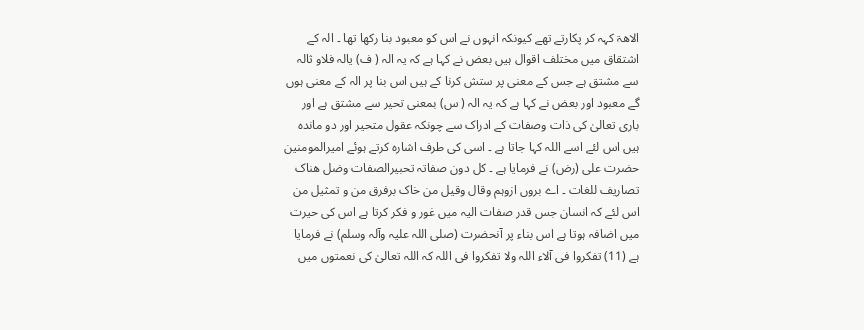الاھۃ کہہ کر پکارتے تھے کیونکہ انہوں نے اس کو معبود بنا رکھا تھا ۔ الہ کے اشتقاق میں مختلف اقوال ہیں بعض نے کہا ہے کہ یہ الہ ( ف) یالہ فلاو ثالہ سے مشتق ہے جس کے معنی پر ستش کرنا کے ہیں اس بنا پر الہ کے معنی ہوں گے معبود اور بعض نے کہا ہے کہ یہ الہ ( س) بمعنی تحیر سے مشتق ہے اور باری تعالیٰ کی ذات وصفات کے ادراک سے چونکہ عقول متحیر اور دو ماندہ ہیں اس لئے اسے اللہ کہا جاتا ہے ۔ اسی کی طرف اشارہ کرتے ہوئے امیرالمومنین حضرت علی (رض) نے فرمایا ہے ۔ کل دون صفاتہ تحبیرالصفات وضل ھناک تصاریف للغات ۔ اے بروں ازوہم وقال وقیل من خاک برفرق من و تمثیل من اس لئے کہ انسان جس قدر صفات الیہ میں غور و فکر کرتا ہے اس کی حیرت میں اضافہ ہوتا ہے اس بناء پر آنحضرت (صلی اللہ علیہ وآلہ وسلم) نے فرمایا ہے (11) تفکروا فی آلاء اللہ ولا تفکروا فی اللہ کہ اللہ تعالیٰ کی نعمتوں میں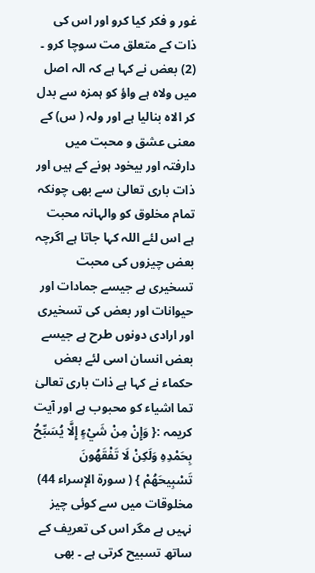غور و فکر کیا کرو اور اس کی ذات کے متعلق مت سوچا کرو ۔ (2) بعض نے کہا ہے کہ الہ اصل میں ولاہ ہے واؤ کو ہمزہ سے بدل کر الاہ بنالیا ہے اور ولہ ( س) کے معنی عشق و محبت میں دارفتہ اور بیخود ہونے کے ہیں اور ذات باری تعالیٰ سے بھی چونکہ تمام مخلوق کو والہانہ محبت ہے اس لئے اللہ کہا جاتا ہے اگرچہ بعض چیزوں کی محبت تسخیری ہے جیسے جمادات اور حیوانات اور بعض کی تسخیری اور ارادی دونوں طرح ہے جیسے بعض انسان اسی لئے بعض حکماء نے کہا ہے ذات باری تعالیٰ تما اشیاء کو محبوب ہے اور آیت کریمہ :{ وَإِنْ مِنْ شَيْءٍ إِلَّا يُسَبِّحُ بِحَمْدِهِ وَلَكِنْ لَا تَفْقَهُونَ تَسْبِيحَهُمْ } ( سورة الإسراء 44) مخلوقات میں سے کوئی چیز نہیں ہے مگر اس کی تعریف کے ساتھ تسبیح کرتی ہے ۔ بھی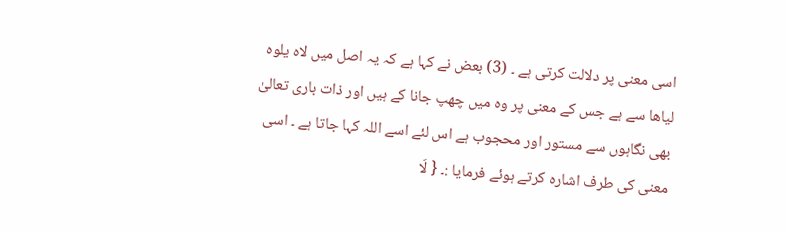اسی معنی پر دلالت کرتی ہے ۔ (3) بعض نے کہا ہے کہ یہ اصل میں لاہ یلوہ لیاھا سے ہے جس کے معنی پر وہ میں چھپ جانا کے ہیں اور ذات باری تعالیٰ بھی نگاہوں سے مستور اور محجوب ہے اس لئے اسے اللہ کہا جاتا ہے ۔ اسی معنی کی طرف اشارہ کرتے ہوئے فرمایا :۔ { لَا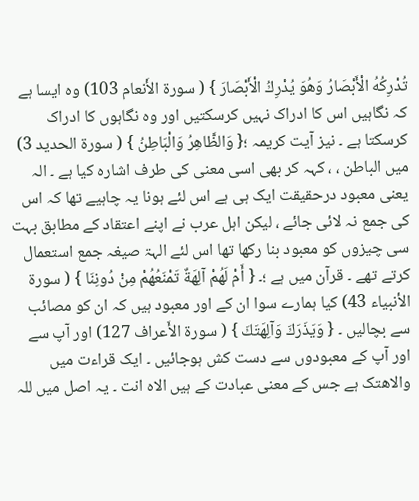تُدْرِكُهُ الْأَبْصَارُ وَهُوَ يُدْرِكُ الْأَبْصَارَ } ( سورة الأَنعام 103) وہ ایسا ہے کہ نگاہیں اس کا ادراک نہیں کرسکتیں اور وہ نگاہوں کا ادراک کرسکتا ہے ۔ نیز آیت کریمہ ؛{ وَالظَّاهِرُ وَالْبَاطِنُ } ( سورة الحدید 3) میں الباطن ، ، کہہ کر بھی اسی معنی کی طرف اشارہ کیا ہے ۔ الہ یعنی معبود درحقیقت ایک ہی ہے اس لئے ہونا یہ چاہیے تھا کہ اس کی جمع نہ لائی جائے ، لیکن اہل عرب نے اپنے اعتقاد کے مطابق بہت سی چیزوں کو معبود بنا رکھا تھا اس لئے الہۃ صیغہ جمع استعمال کرتے تھے ۔ قرآن میں ہے ؛۔ { أَمْ لَهُمْ آلِهَةٌ تَمْنَعُهُمْ مِنْ دُونِنَا } ( سورة الأنبیاء 43) کیا ہمارے سوا ان کے اور معبود ہیں کہ ان کو مصائب سے بچالیں ۔ { وَيَذَرَكَ وَآلِهَتَكَ } ( سورة الأَعراف 127) اور آپ سے اور آپ کے معبودوں سے دست کش ہوجائیں ۔ ایک قراءت میں والاھتک ہے جس کے معنی عبادت کے ہیں الاہ انت ۔ یہ اصل میں للہ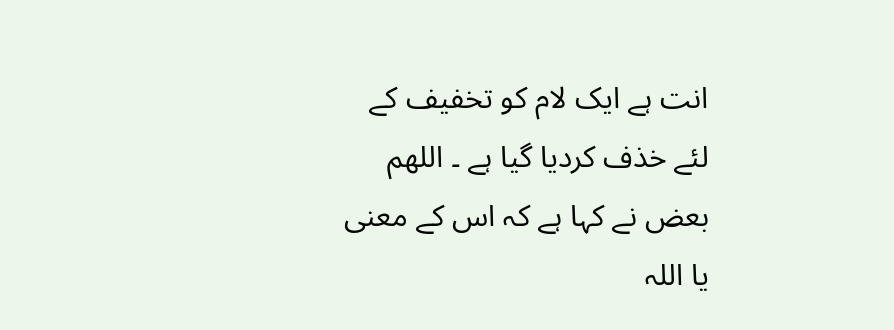انت ہے ایک لام کو تخفیف کے لئے خذف کردیا گیا ہے ۔ اللھم بعض نے کہا ہے کہ اس کے معنی یا اللہ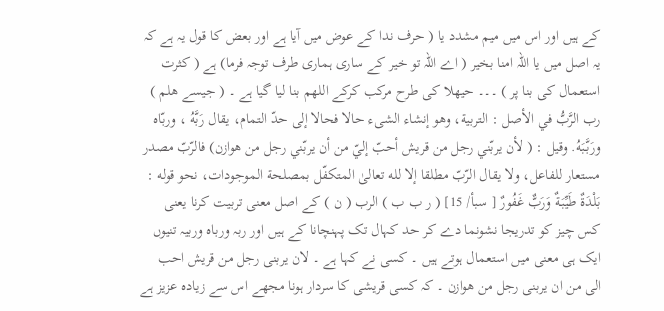کے ہیں اور اس میں میم مشدد یا ( حرف ندا کے عوض میں آیا ہے اور بعض کا قول یہ ہے کہ یہ اصل میں یا اللہ امنا بخیر ( اے اللہ تو خیر کے ساری ہماری طرف توجہ فرما) ہے ( کثرت استعمال کی بنا پر ) ۔۔۔ حیھلا کی طرح مرکب کرکے اللھم بنا لیا گیا ہے ۔ ( جیسے ھلم ) رب الرَّبُّ في الأصل : التربية، وهو إنشاء الشیء حالا فحالا إلى حدّ التمام، يقال رَبَّهُ ، وربّاه ورَبَّبَهُ. وقیل : ( لأن يربّني رجل من قریش أحبّ إليّ من أن يربّني رجل من هوازن) فالرّبّ مصدر مستعار للفاعل، ولا يقال الرّبّ مطلقا إلا لله تعالیٰ المتکفّل بمصلحة الموجودات، نحو قوله : بَلْدَةٌ طَيِّبَةٌ وَرَبٌّ غَفُورٌ [ سبأ/ 15] ( ر ب ب ) الرب ( ن ) کے اصل معنی تربیت کرنا یعنی کس چیز کو تدریجا نشونما دے کر حد کہال تک پہنچانا کے ہیں اور ربہ ورباہ وربیہ تنیوں ایک ہی معنی میں استعمال ہوتے ہیں ۔ کسی نے کہا ہے ۔ لان یربنی رجل من قریش احب الی من ان یربنی رجل من ھوازن ۔ کہ کسی قریشی کا سردار ہونا مجھے اس سے زیادہ عزیز ہے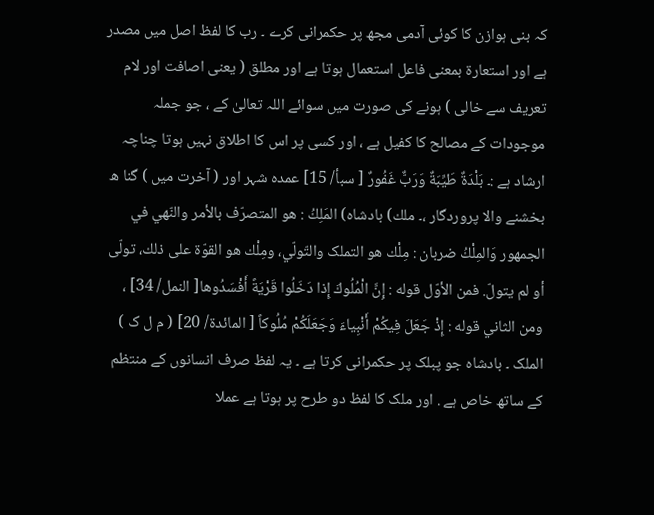کہ بنی ہوازن کا کوئی آدمی مجھ پر حکمرانی کرے ۔ رب کا لفظ اصل میں مصدر ہے اور استعارۃ بمعنی فاعل استعمال ہوتا ہے اور مطلق ( یعنی اصافت اور لام تعریف سے خالی ) ہونے کی صورت میں سوائے اللہ تعالیٰ کے ، جو جملہ موجودات کے مصالح کا کفیل ہے ، اور کسی پر اس کا اطلاق نہیں ہوتا چناچہ ارشاد ہے :۔ بَلْدَةٌ طَيِّبَةٌ وَرَبٌّ غَفُورٌ [ سبأ/ 15] عمدہ شہر اور ( آخرت میں ) گنا ه بخشنے والا پروردگار ،۔ ملك) بادشاه) المَلِكُ : هو المتصرّف بالأمر والنّهي في الجمهور وَالمِلْكُ ضربان : مِلْك هو التملک والتّولّي، ومِلْك هو القوّة علی ذلك، تولّى أو لم يتولّ. فمن الأوّل قوله : إِنَّ الْمُلُوكَ إِذا دَخَلُوا قَرْيَةً أَفْسَدُوها[ النمل/ 34] ، ومن الثاني قوله : إِذْ جَعَلَ فِيكُمْ أَنْبِياءَ وَجَعَلَكُمْ مُلُوكاً [ المائدة/ 20] ( م ل ک ) الملک ۔ بادشاہ جو پبلک پر حکمرانی کرتا ہے ۔ یہ لفظ صرف انسانوں کے منتظم کے ساتھ خاص ہے . اور ملک کا لفظ دو طرح پر ہوتا ہے عملا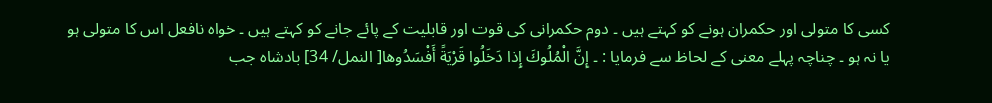کسی کا متولی اور حکمران ہونے کو کہتے ہیں ۔ دوم حکمرانی کی قوت اور قابلیت کے پائے جانے کو کہتے ہیں ۔ خواہ نافعل اس کا متولی ہو یا نہ ہو ۔ چناچہ پہلے معنی کے لحاظ سے فرمایا : ۔ إِنَّ الْمُلُوكَ إِذا دَخَلُوا قَرْيَةً أَفْسَدُوها[ النمل/ 34] بادشاہ جب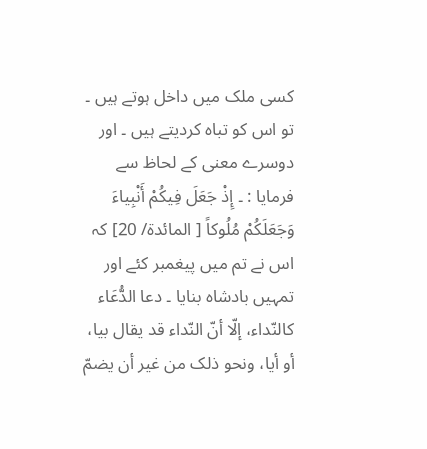کسی ملک میں داخل ہوتے ہیں ۔ تو اس کو تباہ کردیتے ہیں ۔ اور دوسرے معنی کے لحاظ سے فرمایا : ۔ إِذْ جَعَلَ فِيكُمْ أَنْبِياءَ وَجَعَلَكُمْ مُلُوكاً [ المائدة/ 20] کہ اس نے تم میں پیغمبر کئے اور تمہیں بادشاہ بنایا ۔ دعا الدُّعَاء کالنّداء، إلّا أنّ النّداء قد يقال بيا، أو أيا، ونحو ذلک من غير أن يضمّ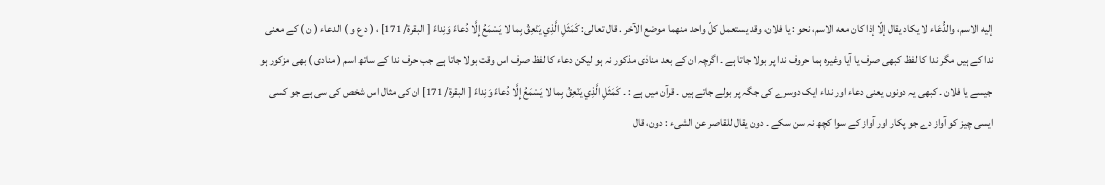إليه الاسم، والدُّعَاء لا يكاد يقال إلّا إذا کان معه الاسم، نحو : يا فلان، وقد يستعمل کلّ واحد منهما موضع الآخر . قال تعالی: كَمَثَلِ الَّذِي يَنْعِقُ بِما لا يَسْمَعُ إِلَّا دُعاءً وَنِداءً [ البقرة/ 171] ، ( د ع و ) الدعاء ( ن ) کے معنی ندا کے ہیں مگر ندا کا لفظ کبھی صرف یا آیا وغیرہ ہما حروف ندا پر بولا جاتا ہے ۔ اگرچہ ان کے بعد منادٰی مذکور نہ ہو لیکن دعاء کا لفظ صرف اس وقت بولا جاتا ہے جب حرف ندا کے ساتھ اسم ( منادی ) بھی مزکور ہو جیسے یا فلان ۔ کبھی یہ دونوں یعنی دعاء اور نداء ایک دوسرے کی جگہ پر بولے جاتے ہیں ۔ قرآن میں ہے : ۔ كَمَثَلِ الَّذِي يَنْعِقُ بِما لا يَسْمَعُ إِلَّا دُعاءً وَنِداءً [ البقرة/ 171] ان کی مثال اس شخص کی سی ہے جو کسی ایسی چیز کو آواز دے جو پکار اور آواز کے سوا کچھ نہ سن سکے ۔ دون يقال للقاصر عن الشیء : دون، قال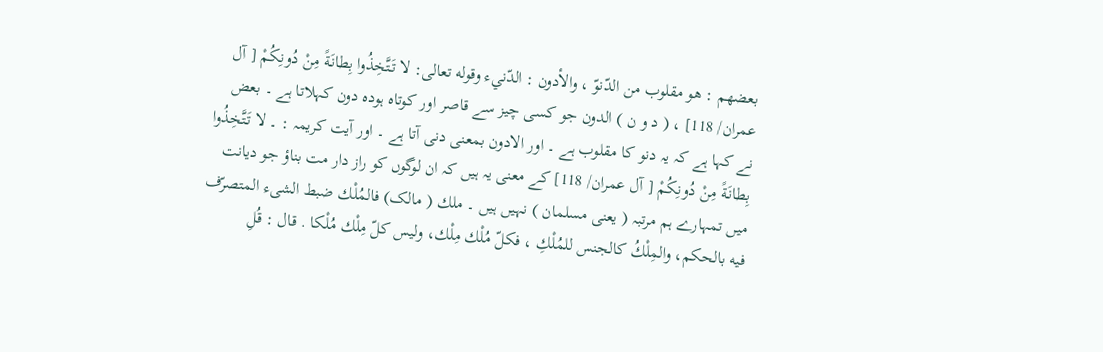بعضهم : هو مقلوب من الدّنوّ ، والأدون : الدّنيء وقوله تعالی: لا تَتَّخِذُوا بِطانَةً مِنْ دُونِكُمْ [ آل عمران/ 118] ، ( د و ن ) الدون جو کسی چیز سے قاصر اور کوتاہ ہودہ دون کہلاتا ہے ۔ بعض نے کہا ہے کہ یہ دنو کا مقلوب ہے ۔ اور الادون بمعنی دنی آتا ہے ۔ اور آیت کریمہ : ۔ لا تَتَّخِذُوا بِطانَةً مِنْ دُونِكُمْ [ آل عمران/ 118] کے معنی یہ ہیں کہ ان لوگوں کو راز دار مت بناؤ جو دیانت میں تمہارے ہم مرتبہ ( یعنی مسلمان ) نہیں ہیں ۔ ملك ( مالک) فالمُلْك ضبط الشیء المتصرّف فيه بالحکم، والمِلْكُ کالجنس للمُلْكِ ، فكلّ مُلْك مِلْك، ولیس کلّ مِلْك مُلْكا . قال : قُلِ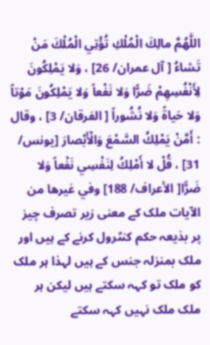اللَّهُمَّ مالِكَ الْمُلْكِ تُؤْتِي الْمُلْكَ مَنْ تَشاءُ [ آل عمران/ 26] ، وَلا يَمْلِكُونَ لِأَنْفُسِهِمْ ضَرًّا وَلا نَفْعاً وَلا يَمْلِكُونَ مَوْتاً وَلا حَياةً وَلا نُشُوراً [ الفرقان/ 3] ، وقال : أَمَّنْ يَمْلِكُ السَّمْعَ وَالْأَبْصارَ [يونس/ 31] ، قُلْ لا أَمْلِكُ لِنَفْسِي نَفْعاً وَلا ضَرًّا[ الأعراف/ 188] وفي غيرها من الآیات ملک کے معنی زیر تصرف چیز پر بذیعہ حکم کنٹرول کرنے کے ہیں اور ملک بمنزلہ جنس کے ہیں لہذا ہر ملک کو ملک تو کہہ سکتے ہیں لیکن ہر ملک ملک نہیں کہہ سکتے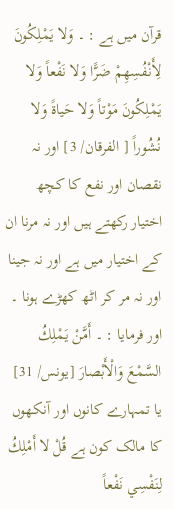قرآن میں ہے : ۔ وَلا يَمْلِكُونَ لِأَنْفُسِهِمْ ضَرًّا وَلا نَفْعاً وَلا يَمْلِكُونَ مَوْتاً وَلا حَياةً وَلا نُشُوراً [ الفرقان/ 3] اور نہ نقصان اور نفع کا کچھ اختیار رکھتے ہیں اور نہ مرنا ان کے اختیار میں ہے اور نہ جینا اور نہ مر کر اٹھ کھڑے ہونا ۔ اور فرمایا : ۔ أَمَّنْ يَمْلِكُ السَّمْعَ وَالْأَبْصارَ [يونس/ 31] یا تمہارے کانوں اور آنکھوں کا مالک کون ہے قُلْ لا أَمْلِكُ لِنَفْسِي نَفْعاً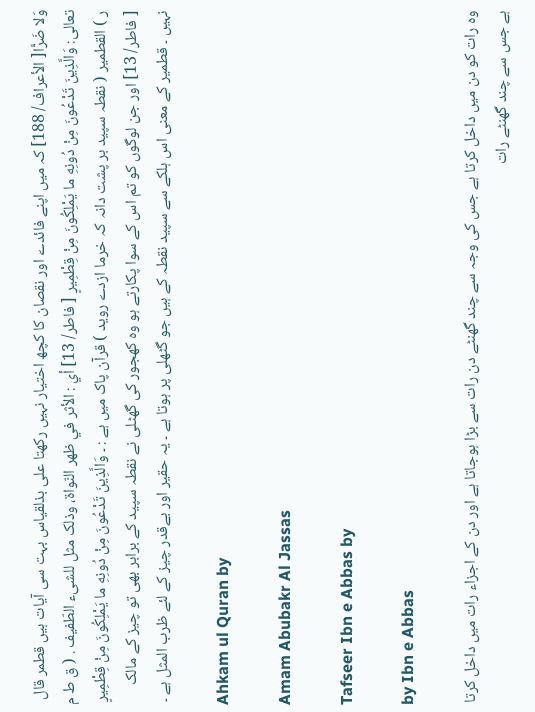وَلا ضَرًّا[ الأعراف/ 188] کہ میں اپنے فائدے اور نقصان کا کچھ اختیار نہیں رکھتا علی بذلقیاس بہت سی آیات ہیں قطمر قال تعالی: وَالَّذِينَ تَدْعُونَ مِنْ دُونِهِ ما يَمْلِكُونَ مِنْ قِطْمِيرٍ [ فاطر/ 13] أي : الأثر في ظهر النّواة، وذلک مثل للشیء الطّفيف . ( ق ط م ر ) القطمیر ( نقطہ سپید بر پشت دانہ کہ خرما ازدے روید ) قرآن پاک میں ہے : ۔ وَالَّذِينَ تَدْعُونَ مِنْ دُونِهِ ما يَمْلِكُونَ مِنْ قِطْمِيرٍ [ فاطر/ 13] اور جن لوگوں کو تم اس کے سوا پکارتے ہو وہ کھجور کی گھٹلی نے نقطہ سپید کے برابر بھی تو چیز کے مالک نہیں ۔ قطمیر کے معنی اس ہلکے سے سپید نقطہ کے ہیں جو گٹھلی پر ہوتا ہے ۔ یہ حقیر اور بےقدر چیز کے لئے ظرب المثل ہے ۔

Ahkam ul Quran by

Amam Abubakr Al Jassas

Tafseer Ibn e Abbas by

by Ibn e Abbas

وہ رات کو دن میں داخل کرتا ہے جس کی وجہ سے چند گھنٹے دن رات سے بڑا ہوجاتا ہے اور دن کے اجزاء رات میں داخل کرتا ہے جس سے چند گھنٹے رات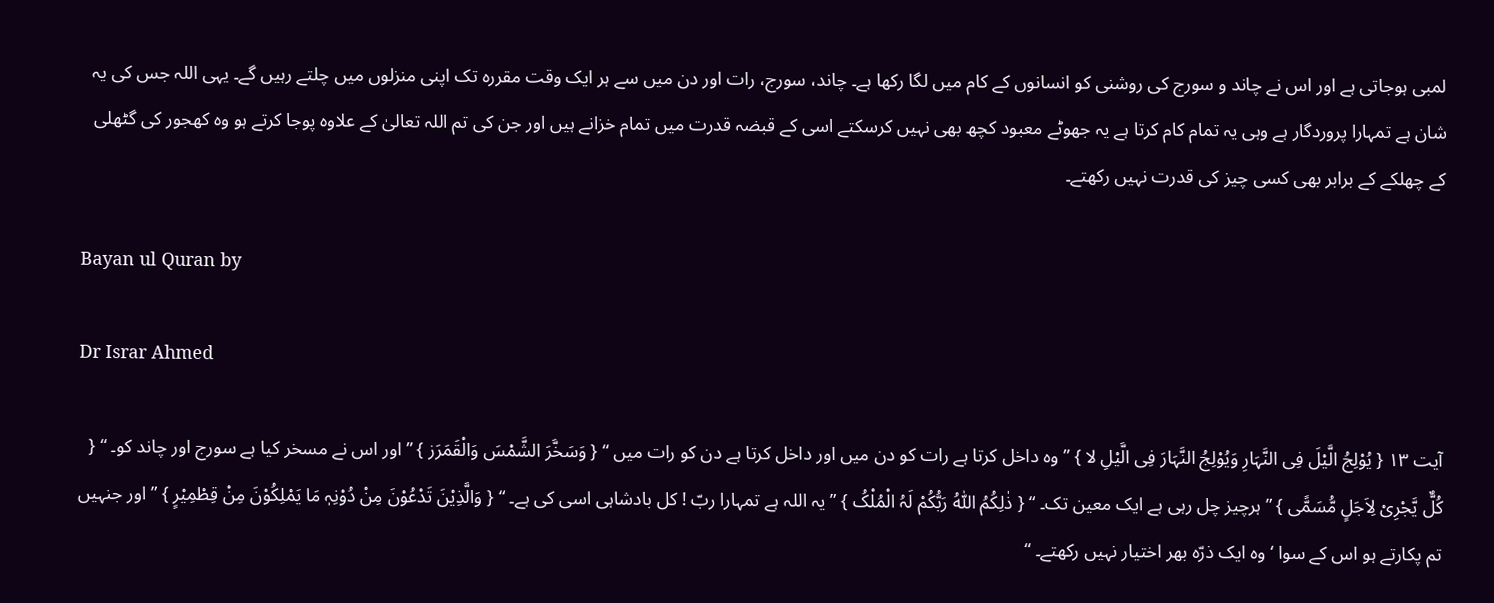لمبی ہوجاتی ہے اور اس نے چاند و سورج کی روشنی کو انسانوں کے کام میں لگا رکھا ہے۔ چاند، سورج، رات اور دن میں سے ہر ایک وقت مقررہ تک اپنی منزلوں میں چلتے رہیں گے۔ یہی اللہ جس کی یہ شان ہے تمہارا پروردگار ہے وہی یہ تمام کام کرتا ہے یہ جھوٹے معبود کچھ بھی نہیں کرسکتے اسی کے قبضہ قدرت میں تمام خزانے ہیں اور جن کی تم اللہ تعالیٰ کے علاوہ پوجا کرتے ہو وہ کھجور کی گٹھلی کے چھلکے کے برابر بھی کسی چیز کی قدرت نہیں رکھتے۔

Bayan ul Quran by

Dr Israr Ahmed

آیت ١٣ { یُوْلِجُ الَّیْلَ فِی النَّہَارِ وَیُوْلِجُ النَّہَارَ فِی الَّیْلِ لا } ” وہ داخل کرتا ہے رات کو دن میں اور داخل کرتا ہے دن کو رات میں “ { وَسَخَّرَ الشَّمْسَ وَالْقَمَرَز } ” اور اس نے مسخر کیا ہے سورج اور چاند کو۔ “ { کُلٌّ یَّجْرِیْ لِاَجَلٍ مُّسَمًّی } ” ہرچیز چل رہی ہے ایک معین تک۔ “ { ذٰلِکُمُ اللّٰہُ رَبُّکُمْ لَہُ الْمُلْکُ } ” یہ اللہ ہے تمہارا ربّ ! کل بادشاہی اسی کی ہے۔ “ { وَالَّذِیْنَ تَدْعُوْنَ مِنْ دُوْنِہٖ مَا یَمْلِکُوْنَ مِنْ قِطْمِیْرٍ } ” اور جنہیں تم پکارتے ہو اس کے سوا ‘ وہ ایک ذرّہ بھر اختیار نہیں رکھتے۔ “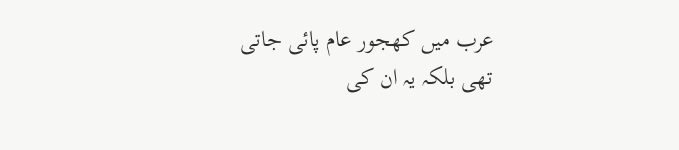عرب میں کھجور عام پائی جاتی تھی بلکہ یہ ان کی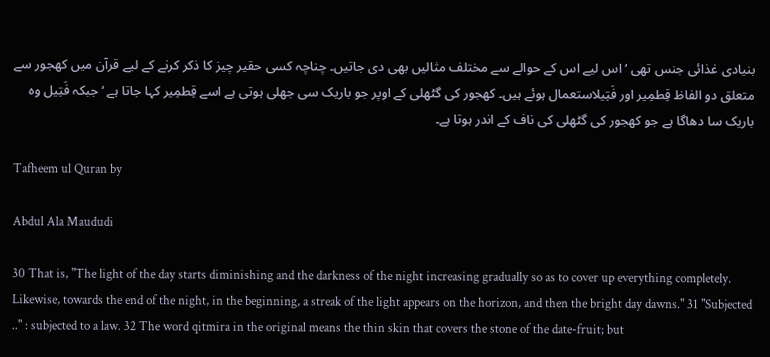بنیادی غذائی جنس تھی ‘ اس لیے اس کے حوالے سے مختلف مثالیں بھی دی جاتیں۔ چناچہ کسی حقیر چیز کا ذکر کرنے کے لیے قرآن میں کھجور سے متعلق دو الفاظ قِطمِیر اور فَتِیلاستعمال ہوئے ہیں۔ کھجور کی گٹھلی کے اوپر جو باریک سی جھلی ہوتی ہے اسے قِطمِیر کہا جاتا ہے ‘ جبکہ فَتِیل وہ باریک سا دھاگا ہے جو کھجور کی گٹھلی کی ناف کے اندر ہوتا ہے۔

Tafheem ul Quran by

Abdul Ala Maududi

30 That is, "The light of the day starts diminishing and the darkness of the night increasing gradually so as to cover up everything completely. Likewise, towards the end of the night, in the beginning, a streak of the light appears on the horizon, and then the bright day dawns." 31 "Subjected .." : subjected to a law. 32 The word qitmira in the original means the thin skin that covers the stone of the date-fruit; but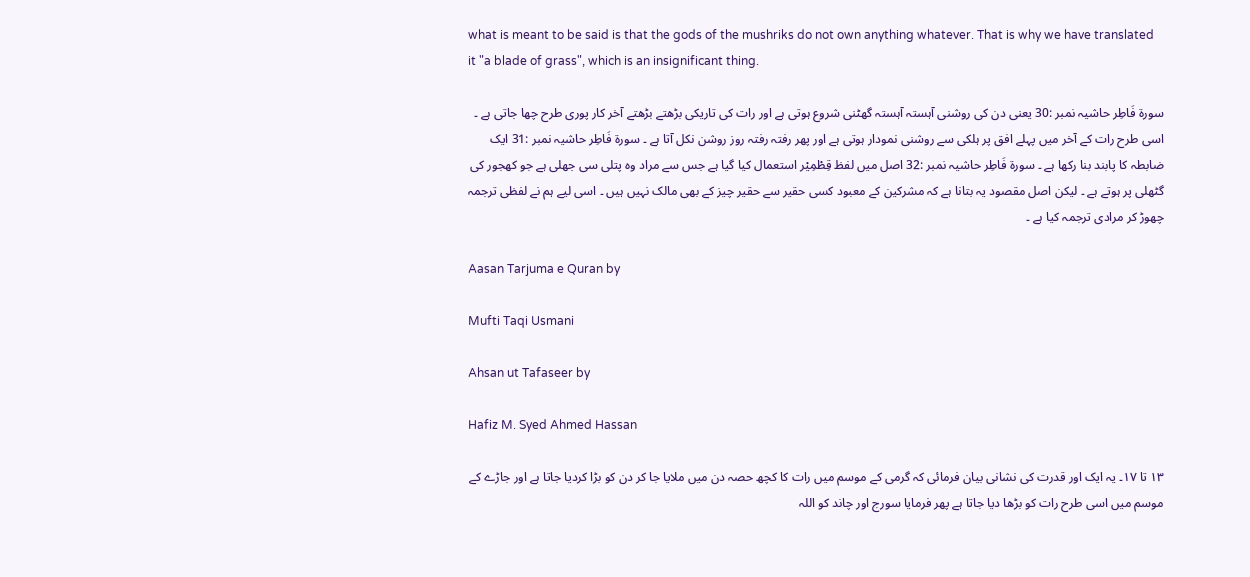what is meant to be said is that the gods of the mushriks do not own anything whatever. That is why we have translated it "a blade of grass", which is an insignificant thing.

سورة فَاطِر حاشیہ نمبر :30 یعنی دن کی روشنی آہستہ آہستہ گھٹنی شروع ہوتی ہے اور رات کی تاریکی بڑھتے بڑھتے آخر کار پوری طرح چھا جاتی ہے ۔ اسی طرح رات کے آخر میں پہلے افق پر ہلکی سے روشنی نمودار ہوتی ہے اور پھر رفتہ رفتہ روز روشن نکل آتا ہے ۔ سورة فَاطِر حاشیہ نمبر :31 ایک ضابطہ کا پابند بنا رکھا ہے ۔ سورة فَاطِر حاشیہ نمبر :32 اصل میں لفظ قِطْمِیْر استعمال کیا گیا ہے جس سے مراد وہ پتلی سی جھلی ہے جو کھجور کی گٹھلی پر ہوتے ہے ۔ لیکن اصل مقصود یہ بتانا ہے کہ مشرکین کے معبود کسی حقیر سے حقیر چیز کے بھی مالک نہیں ہیں ۔ اسی لیے ہم نے لفظی ترجمہ چھوڑ کر مرادی ترجمہ کیا ہے ۔

Aasan Tarjuma e Quran by

Mufti Taqi Usmani

Ahsan ut Tafaseer by

Hafiz M. Syed Ahmed Hassan

١٣ تا ١٧۔ یہ ایک اور قدرت کی نشانی بیان فرمائی کہ گرمی کے موسم میں رات کا کچھ حصہ دن میں ملایا جا کر دن کو بڑا کردیا جاتا ہے اور جاڑے کے موسم میں اسی طرح رات کو بڑھا دیا جاتا ہے پھر فرمایا سورج اور چاند کو اللہ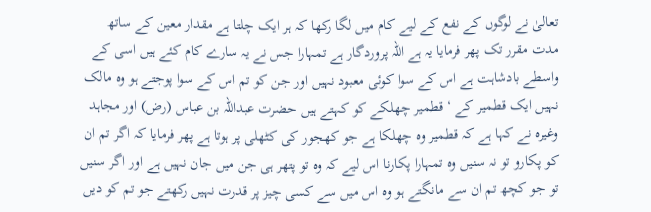تعالیٰ نے لوگوں کے نفع کے لیے کام میں لگا رکھا کہ ہر ایک چلتا ہے مقدار معین کے ساتھ مدت مقرر تک پھر فرمایا یہ ہے اللہ پروردگار ہے تمہارا جس نے یہ سارے کام کئے ہیں اسی کے واسطے بادشاہت ہے اس کے سوا کوئی معبود نہیں اور جن کو تم اس کے سوا پوجتے ہو وہ مالک نہیں ایک قطمیر کے ‘ قطمیر چھلکے کو کہتے ہیں حضرت عبداللہ بن عباس (رض) اور مجاہد وغیرہ نے کہا ہے کہ قطمیر وہ چھلکا ہے جو کھجور کی کٹھلی پر ہوتا ہے پھر فرمایا کہ اگر تم ان کو پکارو تو نہ سنیں وہ تمہارا پکارنا اس لیے کہ وہ تو پتھر ہی جن میں جان نہیں ہے اور اگر سنیں تو جو کچھ تم ان سے مانگتے ہو وہ اس میں سے کسی چیز پر قدرت نہیں رکھتے جو تم کو دیں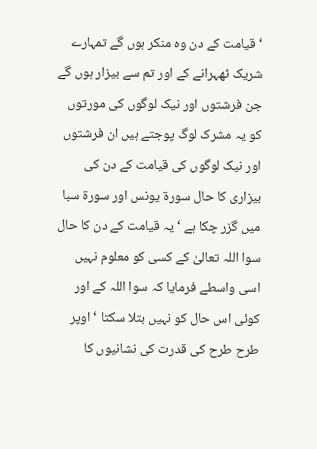‘ قیامت کے دن وہ منکر ہوں گے تمہارے شریک ٹھہرانے کے اور تم سے بیزار ہوں گے جن فرشتوں اور نیک لوگوں کی مورتوں کو یہ مشرک لوگ پوجتے ہیں ان فرشتوں اور نیک لوگوں کی قیامت کے دن کی بیزاری کا حال سورة یونس اور سورة سبا میں گزر چکا ہے ‘ یہ قیامت کے دن کا حال سوا اللہ تعالیٰ کے کسی کو معلوم نہیں اسی واسطے فرمایا کہ سوا اللہ کے اور کوئی اس حال کو نہیں بتلا سکتا ‘ اوپر طرح طرح کی قدرت کی نشانیوں کا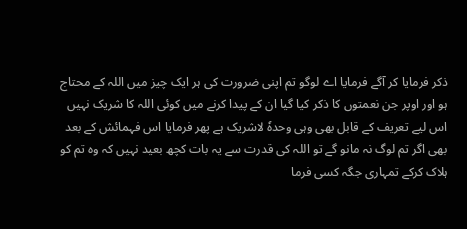ذکر فرمایا کر آگے فرمایا اے لوگو تم اپنی ضرورت کی ہر ایک چیز میں اللہ کے محتاج ہو اور اوپر جن نعمتوں کا ذکر کیا گیا ان کے پیدا کرنے میں کوئی اللہ کا شریک نہیں اس لیے تعریف کے قابل بھی وہی وحدہٗ لاشریک ہے پھر فرمایا اس فہمائش کے بعد بھی اگر تم لوگ نہ مانو گے تو اللہ کی قدرت سے یہ بات کچھ بعید نہیں کہ وہ تم کو ہلاک کرکے تمہاری جگہ کسی فرما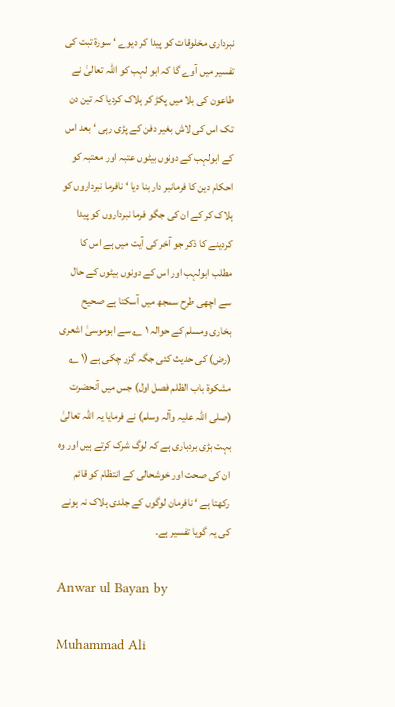نبرداری مخلوقات کو پیدا کر دیوے ‘ سورة تبت کی تفسیر میں آوے گا کہ ابو لہب کو اللہ تعالیٰ نے طاعون کی بلا میں پکڑ کر ہلاک کردیا کہ تین دن تک اس کی لاش بغیر دفن کے پڑی رہی ‘ بعد اس کے ابولہب کے دونوں بیٹوں عتبہ اور معتبہ کو احکام دین کا فرمانبر دار بنا دیا ‘ نافرما نبرداروں کو ہلاک کر کے ان کی جگو فرما نبرداروں کو پیدا کردینے کا ذکر جو آخر کی آیت میں ہے اس کا مطلب ابولہب اور اس کے دونوں بیٹوں کے حال سے اچھی طرح سمجھ میں آسکتا ہے صحیح بخاری ومسلم کے حوالہ ١ ؎ سے ابوموسیٰ اشعری (رض) کی حدیث کئی جگہ گزر چکی ہے (١ ؎ مشکوۃ باب الظلم فصل اول) جس میں آنحضرت (صلی اللہ علیہ وآلہ وسلم) نے فرمایا یہ اللہ تعالیٰ بہت بڑی بردباری ہے کہ لوگ شرک کرتے ہیں اور وہ ان کی صحت اور خوشحالی کے انتظام کو قائم رکھتا ہے ‘ نافرمان لوگوں کے جلدی ہلاک نہ ہونے کی یہ گویا تفسیر ہے۔

Anwar ul Bayan by

Muhammad Ali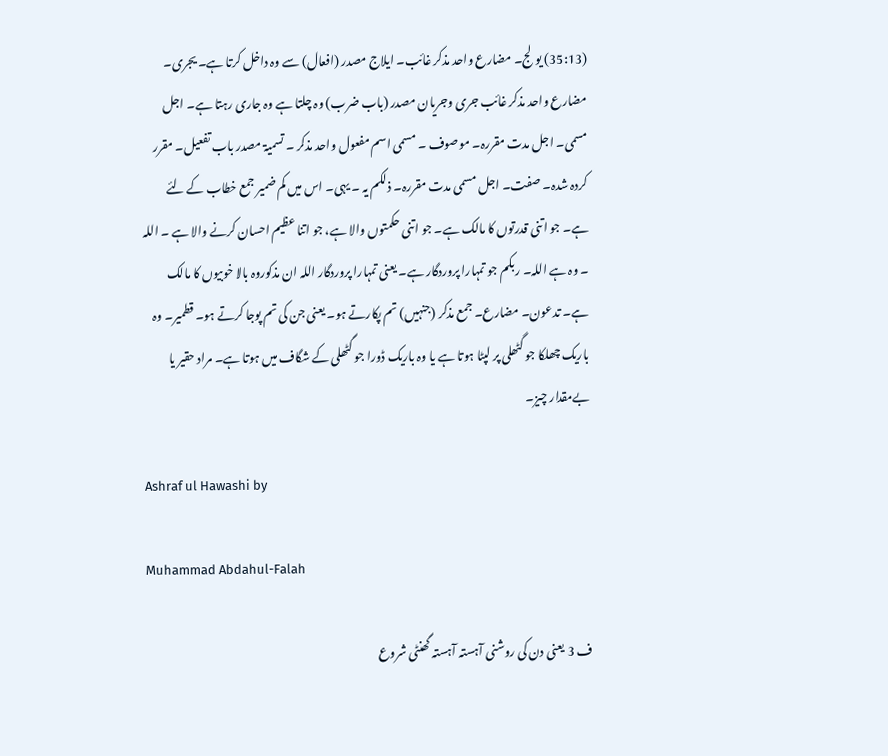(35:13) یولج۔ مضارع واحد مذکر غائب۔ ایلاج مصدر (افعال) سے وہ داخل کرتا ہے۔ یجری۔ مضارع واحد مذکر غائب جری وجریان مصدر (باب ضرب) وہ چلتا ہے وہ جاری رہتا ہے۔ اجل مسمی۔ اجل مدت مقررہ۔ موصوف ۔ مسمی اسم مفعول واحد مذکر ۔ تسمیۃ مصدر باب تفعیل۔ مقرر کردہ شدہ۔ صفت۔ اجل مسمی مدت مقررہ۔ ذلکم یہ ۔ یہی۔ اس میں کم ضمیر جمع خطاب کے لئے ہے۔ جو اتنی قدرتوں کا مالک ہے۔ جو اتنی حکمتوں والا ہے، جو اتنا عظیم احسان کرنے والا ہے ۔ اللہ ۔ وہ ہے اللہ۔ ربکم جو تمہارا پروردگار ہے۔ یعنی تمہارا پروردگار اللہ ان مذکوروہ بالا خوبیوں کا مالک ہے۔ تدعون۔ مضارع۔ جمع مذکر (جنہیں) تم پکارتے ہو۔ یعنی جن کی تم پوجا کرتے ہو۔ قطمیر۔ وہ باریک چھلکا جو گٹھلی پر لپٹا ہوتا ہے یا وہ باریک ڈورا جو گٹھلی کے شگاف میں ہوتا ہے۔ مراد حقیر یا بےمقدار چیز۔

Ashraf ul Hawashi by

Muhammad Abdahul-Falah

ف 3 یعنی دن کی روشنی آہستہ آہستہ گھنٹی شروع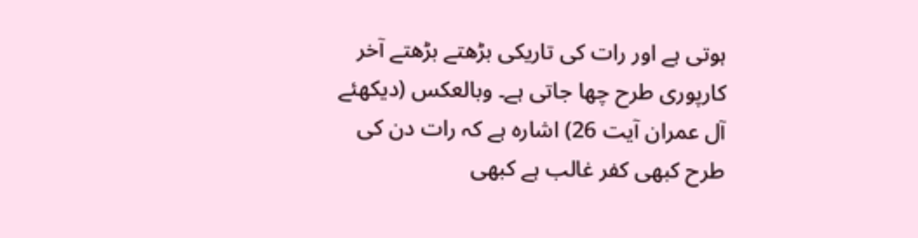ہوتی ہے اور رات کی تاریکی بڑھتے بڑھتے آخر کارپوری طرح چھا جاتی ہے۔ وبالعکس (دیکھئے آل عمران آیت 26) اشارہ ہے کہ رات دن کی طرح کبھی کفر غالب ہے کبھی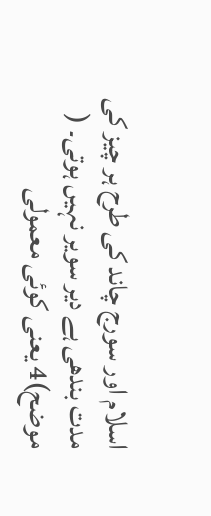اسلام اور سورج چاند کی طرح ہر چیز کی مدت بندھی ہے دیر سویر نہیں ہوتی۔ ( موضح)4 یعنی کوئی معمولی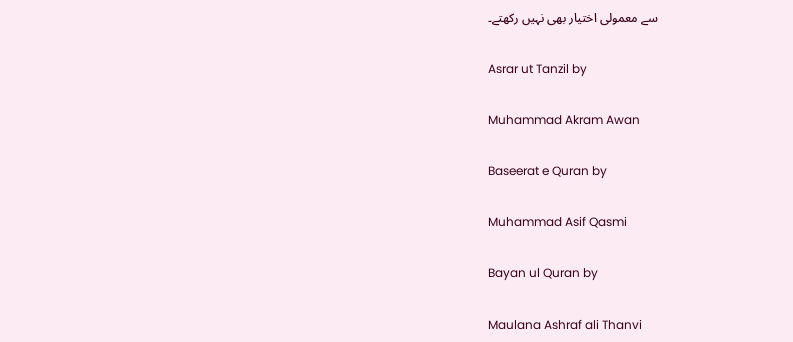سے معمولی اختیار بھی نہیں رکھتے۔

Asrar ut Tanzil by

Muhammad Akram Awan

Baseerat e Quran by

Muhammad Asif Qasmi

Bayan ul Quran by

Maulana Ashraf ali Thanvi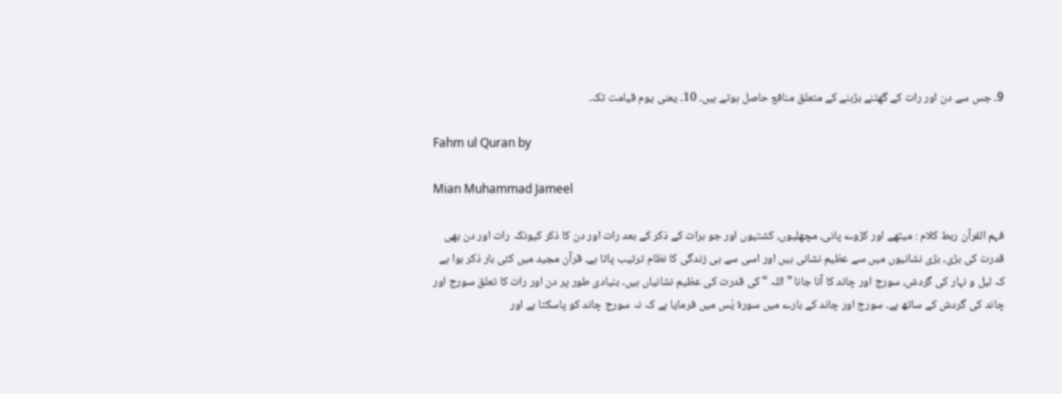9۔ جس سے دن اور رات کے گھٹنے بڑہنے کے متعلق منافع حاصل ہوتے ہیں۔ 10۔ یعنی یوم قیامت تک۔

Fahm ul Quran by

Mian Muhammad Jameel

فہم القرآن ربط کلام : میٹھے اور کڑوے پانی، مچھلیوں، کشتیوں اور جو ہرات کے ذکر کے بعد رات اور دن کا ذکر کیونکہ رات اور دن بھی قدرت کی بڑی، بڑی نشانیوں میں سے عظیم نشانی ہیں اور اسی سے ہی زندگی کا نظام ترتیب پاتا ہے۔ قرآن مجید میں کئی بار ذکر ہوا ہے کہ لیل و نہار کی گردش، سورج اور چاند کا آنا جانا ” اللہ “ کی قدرت کی عظیم نشانیاں ہیں۔ بنیادی طور پر دن اور رات کا تعلق سورج اور چاند کی گردش کے ساتھ ہے۔ سورج اور چاند کے بارے میں سورة یٰس میں فرمایا ہے کہ نہ سورج چاند کو پاسکتا ہے اور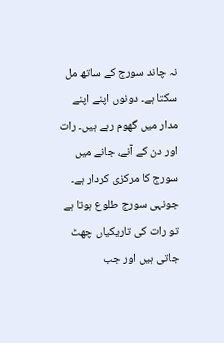نہ چاند سورج کے ساتھ مل سکتا ہے۔ دونوں اپنے اپنے مدار میں گھوم رہے ہیں۔ رات اور دن کے آنے، جانے میں سورج کا مرکزی کردار ہے۔ جونہی سورج طلوع ہوتا ہے تو رات کی تاریکیاں چھٹ جاتی ہیں اور جب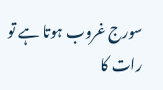سورج غروب ہوتا ہے تو رات کا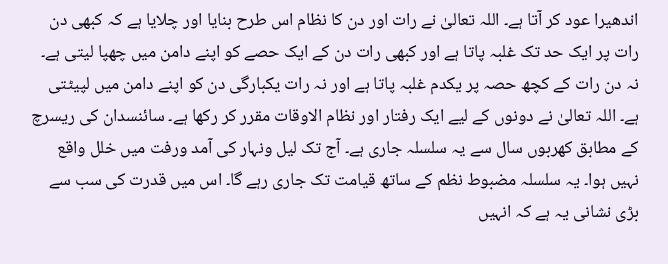اندھیرا عود کر آتا ہے۔ اللہ تعالیٰ نے رات اور دن کا نظام اس طرح بنایا اور چلایا ہے کہ کبھی دن رات پر ایک حد تک غلبہ پاتا ہے اور کبھی رات دن کے ایک حصے کو اپنے دامن میں چھپا لیتی ہے۔ نہ دن رات کے کچھ حصہ پر یکدم غلبہ پاتا ہے اور نہ رات یکبارگی دن کو اپنے دامن میں لپیٹتی ہے۔ اللہ تعالیٰ نے دونوں کے لیے ایک رفتار اور نظام الاوقات مقرر کر رکھا ہے۔ سائنسدان کی ریسرچ کے مطابق کھربوں سال سے یہ سلسلہ جاری ہے۔ آج تک لیل ونہار کی آمد ورفت میں خلل واقع نہیں ہوا۔ یہ سلسلہ مضبوط نظم کے ساتھ قیامت تک جاری رہے گا۔ اس میں قدرت کی سب سے بڑی نشانی یہ ہے کہ انہیں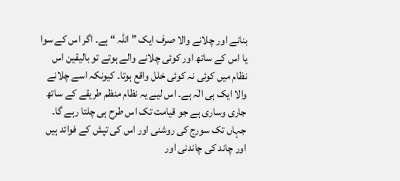بنانے اور چلانے والا صرف ایک ” اللہ “ ہے۔ اگر اس کے سوا یا اس کے ساتھ اور کوئی چلانے والے ہوتے تو بالیقین اس نظام میں کوئی نہ کوئی خلل واقع ہوتا۔ کیونکہ اسے چلانے والا ایک ہی الٰہ ہے۔ اس لیے یہ نظام منظم طریقے کے ساتھ جاری وساری ہے جو قیامت تک اس طرح ہی چلتا رہے گا۔ جہاں تک سورج کی روشنی اور اس کی تپش کے فوائد ہیں اور چاند کی چاندنی اور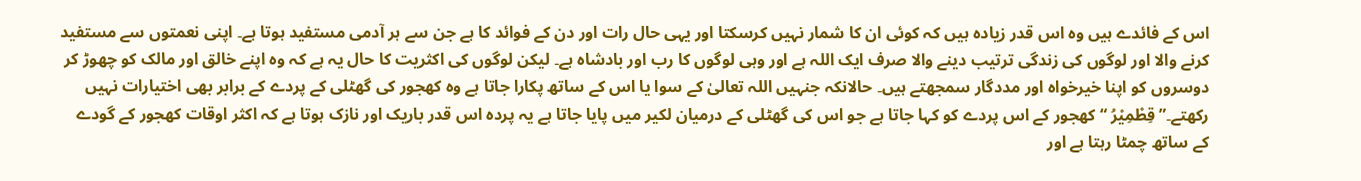اس کے فائدے ہیں وہ اس قدر زیادہ ہیں کہ کوئی ان کا شمار نہیں کرسکتا اور یہی حال رات اور دن کے فوائد کا ہے جن سے ہر آدمی مستفید ہوتا ہے۔ اپنی نعمتوں سے مستفید کرنے والا اور لوگوں کی زندگی ترتیب دینے والا صرف ایک اللہ ہے اور وہی لوگوں کا رب اور بادشاہ ہے۔ لیکن لوگوں کی اکثریت کا حال یہ ہے کہ وہ اپنے خالق اور مالک کو چھوڑ کر دوسروں کو اپنا خیرخواہ اور مددگار سمجھتے ہیں۔ حالانکہ جنہیں اللہ تعالیٰ کے سوا یا اس کے ساتھ پکارا جاتا ہے وہ کھجور کی گھٹلی کے پردے کے برابر بھی اختیارات نہیں رکھتے۔” قِطْمِیْرُ “ کھجور کے اس پردے کو کہا جاتا ہے جو اس کی گھٹلی کے درمیان لکیر میں پایا جاتا ہے یہ پردہ اس قدر باریک اور نازک ہوتا ہے کہ اکثر اوقات کھجور کے گودے کے ساتھ چمٹا رہتا ہے اور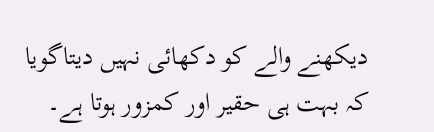دیکھنے والے کو دکھائی نہیں دیتاگویا کہ بہت ہی حقیر اور کمزور ہوتا ہے۔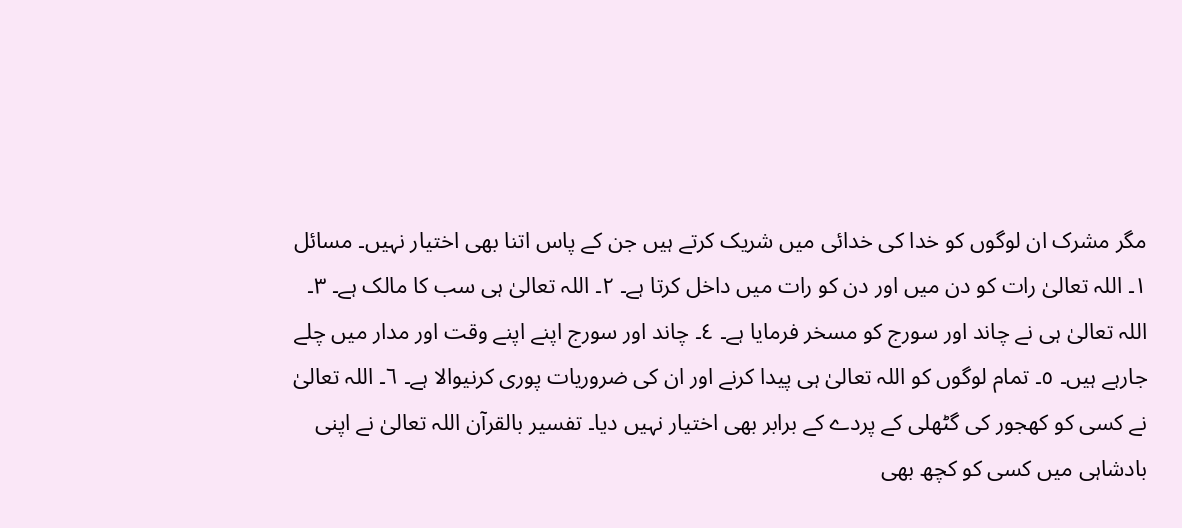مگر مشرک ان لوگوں کو خدا کی خدائی میں شریک کرتے ہیں جن کے پاس اتنا بھی اختیار نہیں۔ مسائل ١۔ اللہ تعالیٰ رات کو دن میں اور دن کو رات میں داخل کرتا ہے۔ ٢۔ اللہ تعالیٰ ہی سب کا مالک ہے۔ ٣۔ اللہ تعالیٰ ہی نے چاند اور سورج کو مسخر فرمایا ہے۔ ٤۔ چاند اور سورج اپنے اپنے وقت اور مدار میں چلے جارہے ہیں۔ ٥۔ تمام لوگوں کو اللہ تعالیٰ ہی پیدا کرنے اور ان کی ضروریات پوری کرنیوالا ہے۔ ٦۔ اللہ تعالیٰ نے کسی کو کھجور کی گٹھلی کے پردے کے برابر بھی اختیار نہیں دیا۔ تفسیر بالقرآن اللہ تعالیٰ نے اپنی بادشاہی میں کسی کو کچھ بھی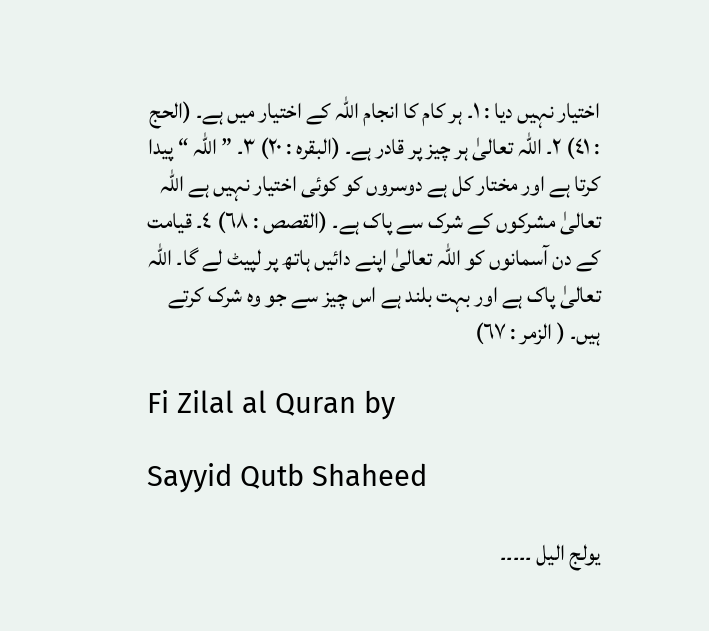اختیار نہیں دیا : ١۔ ہر کام کا انجام اللہ کے اختیار میں ہے۔ (الحج : ٤١) ٢۔ اللہ تعالیٰ ہر چیز پر قادر ہے۔ (البقرہ : ٢٠) ٣۔ ” اللہ “ پیدا کرتا ہے اور مختار کل ہے دوسروں کو کوئی اختیار نہیں ہے اللہ تعالیٰ مشرکوں کے شرک سے پاک ہے۔ (القصص : ٦٨) ٤۔ قیامت کے دن آسمانوں کو اللہ تعالیٰ اپنے دائیں ہاتھ پر لپیٹ لے گا۔ اللہ تعالیٰ پاک ہے اور بہت بلند ہے اس چیز سے جو وہ شرک کرتے ہیں۔ ( الزمر : ٦٧)

Fi Zilal al Quran by

Sayyid Qutb Shaheed

یولج الیل ۔۔۔۔۔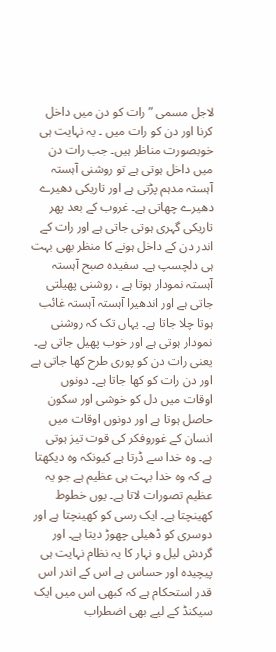لاجل مسمی ” رات کو دن میں داخل کرنا اور دن کو رات میں ۔ یہ نہایت ہی خوبصورت مناظر ہیں۔ جب رات دن میں داخل ہوتی ہے تو روشنی آہستہ آہستہ مدہم پڑتی ہے اور تاریکی دھیرے دھیرے چھاتی ہے۔ غروب کے بعد پھر تاریکی گہری ہوتی جاتی ہے اور رات کے اندر دن کے داخل ہونے کا منظر بھی بہت ہی دلچسپ ہے۔ سفیدہ صبح آہستہ آہستہ نمودار ہوتا ہے ، روشنی پھیلتی جاتی ہے اور اندھیرا آہستہ آہستہ غائب ہوتا چلا جاتا ہے۔ یہاں تک کہ روشنی نمودار ہوتی ہے اور خوب پھیل جاتی ہے۔ یعنی رات دن کو پوری طرح کھا جاتی ہے اور دن رات کو کھا جاتا ہے۔ دونوں اوقات میں دل کو خوشی اور سکون حاصل ہوتا ہے اور دونوں اوقات میں انسان کے غوروفکر کی قوت تیز ہوتی ہے۔ وہ خدا سے ڈرتا ہے کیونکہ وہ دیکھتا ہے کہ وہ خدا بہت ہی عظیم ہے جو یہ عظیم تصورات لاتا ہے۔ یوں خطوط کھینچتا ہے۔ ایک رسی کو کھینچتا ہے اور دوسری کو ڈھیلی چھوڑ دیتا ہے۔ اور گردش لیل و نہار کا یہ نظام نہایت ہی پیچیدہ اور حساس ہے اس کے اندر اس قدر استحکام ہے کہ کبھی اس میں ایک سیکنڈ کے لیے بھی اضطراب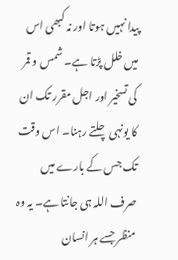پیدا نہیں ہوتا اور نہ کبھی اس میں خلل پڑتا ہے۔ شمس و قمر کی تسخیر اور اجل مقرر تک ان کا یونہی چلتے رہنا۔ اس وقت تک جس کے بارے میں صرف اللہ ہی جانتا ہے۔ یہ وہ منظر جسے ہر انسان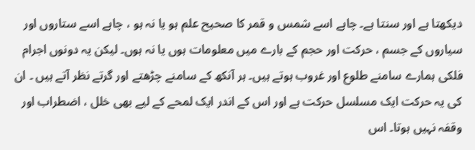دیکھتا ہے اور سنتا ہے۔ چاہے اسے شمس و قمر کا صحیح علم ہو یا نہ ہو ، چاہے اسے ستاروں اور سیاروں کے جسم ، حرکت اور حجم کے بارے میں معلومات ہوں یا نہ ہوں۔ لیکن یہ دونوں اجرام فلکی ہمارے سامنے طلوع اور غروب ہوتے ہیں۔ ہر آنکھ کے سامنے چڑھتے اور گرتے نظر آتے ہیں ۔ ان کی یہ حرکت ایک مسلسل حرکت ہے اور اس کے اندر ایک لمحے کے لیے بھی خلل ، اضطراب اور وقفہ نہیں ہوتا۔ اس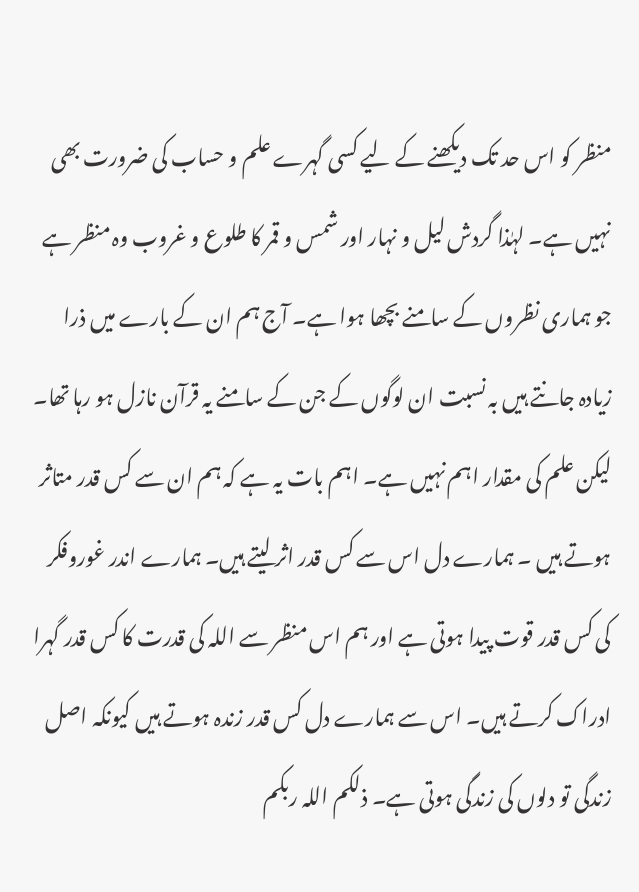منظر کو اس حد تک دیکھنے کے لیے کسی گہرے علم و حساب کی ضرورت بھی نہیں ہے۔ لہٰذا گردش لیل و نہار اور شمس و قمر کا طلوع و غروب وہ منظر ہے جو ہماری نظروں کے سامنے بچھا ہوا ہے۔ آج ہم ان کے بارے میں ذرا زیادہ جانتے ہیں بہ نسبت ان لوگوں کے جن کے سامنے یہ قرآن نازل ہو رہا تھا۔ لیکن علم کی مقدار اہم نہیں ہے۔ اہم بات یہ ہے کہ ہم ان سے کس قدر متاثر ہوتے ہیں ۔ ہمارے دل اس سے کس قدر اثر لیتے ہیں۔ ہمارے اندر غوروفکر کی کس قدر قوت پیدا ہوتی ہے اور ہم اس منظر سے اللہ کی قدرت کا کس قدر گہرا ادراک کرتے ہیں۔ اس سے ہمارے دل کس قدر زندہ ہوتے ہیں کیونکہ اصل زندگی تو دلوں کی زندگی ہوتی ہے۔ ذلکم اللہ ربکم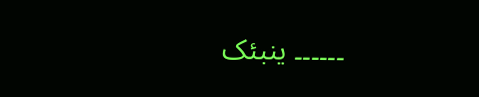۔۔۔۔۔۔ ینبئک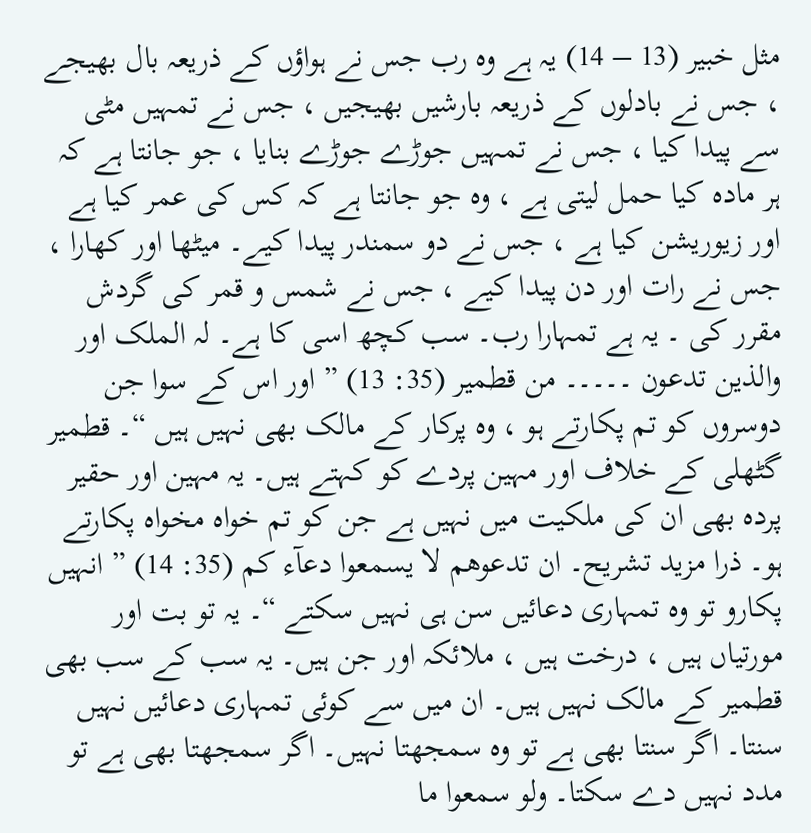مثل خبیر (13 – 14) یہ ہے وہ رب جس نے ہواؤں کے ذریعہ بال بھیجے ، جس نے بادلوں کے ذریعہ بارشیں بھیجیں ، جس نے تمہیں مٹی سے پیدا کیا ، جس نے تمہیں جوڑے جوڑے بنایا ، جو جانتا ہے کہ ہر مادہ کیا حمل لیتی ہے ، وہ جو جانتا ہے کہ کس کی عمر کیا ہے اور زیوریشن کیا ہے ، جس نے دو سمندر پیدا کیے۔ میٹھا اور کھارا ، جس نے رات اور دن پیدا کیے ، جس نے شمس و قمر کی گردش مقرر کی ۔ یہ ہے تمہارا رب۔ سب کچھ اسی کا ہے۔ لہ الملک اور والذین تدعون ۔۔۔۔۔ من قطمیر (35: 13) ” اور اس کے سوا جن دوسروں کو تم پکارتے ہو ، وہ پرکار کے مالک بھی نہیں ہیں “۔ قطمیر گٹھلی کے خلاف اور مہین پردے کو کہتے ہیں۔ یہ مہین اور حقیر پردہ بھی ان کی ملکیت میں نہیں ہے جن کو تم خواہ مخواہ پکارتے ہو۔ ذرا مزید تشریح۔ ان تدعوھم لا یسمعوا دعآء کم (35: 14) ” انہیں پکارو تو وہ تمہاری دعائیں سن ہی نہیں سکتے “۔ یہ تو بت اور مورتیاں ہیں ، درخت ہیں ، ملائکہ اور جن ہیں۔ یہ سب کے سب بھی قطمیر کے مالک نہیں ہیں۔ ان میں سے کوئی تمہاری دعائیں نہیں سنتا۔ اگر سنتا بھی ہے تو وہ سمجھتا نہیں۔ اگر سمجھتا بھی ہے تو مدد نہیں دے سکتا۔ ولو سمعوا ما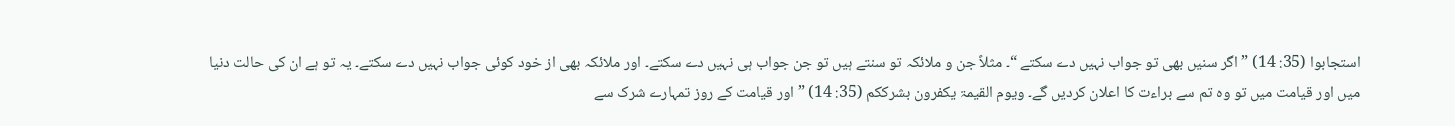استجابوا (35: 14) ” اگر سنیں بھی تو جواب نہیں دے سکتے “۔ مثلاً جن و ملائکہ تو سنتے ہیں تو جن جواب ہی نہیں دے سکتے۔ اور ملائکہ بھی از خود کوئی جواب نہیں دے سکتے۔ یہ تو ہے ان کی حالت دنیا میں اور قیامت میں تو وہ تم سے براءت کا اعلان کردیں گے۔ ویوم القیمۃ یکفرون بشرککم (35: 14) ” اور قیامت کے روز تمہارے شرک سے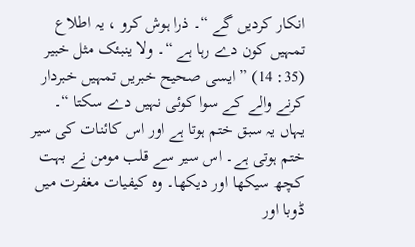انکار کردیں گے “۔ ذرا ہوش کرو ، یہ اطلاع تمہیں کون دے رہا ہے “۔ ولا ینبئک مثل خبیر (35: 14) ” ایسی صحیح خبریں تمہیں خبردار کرنے والے کے سوا کوئی نہیں دے سکتا “۔ یہاں یہ سبق ختم ہوتا ہے اور اس کائنات کی سیر ختم ہوتی ہے۔ اس سیر سے قلب مومن نے بہت کچھ سیکھا اور دیکھا۔ وہ کیفیات مغفرت میں ڈوبا اور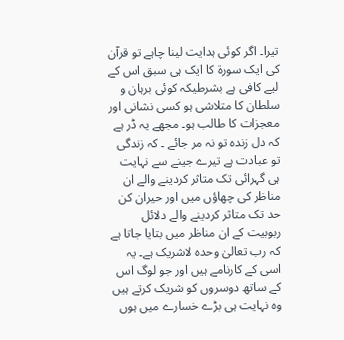تیرا۔ اگر کوئی ہدایت لینا چاہے تو قرآن کی ایک سورة کا ایک ہی سبق اس کے لیے کافی ہے بشرطیکہ کوئی برہان و سلطان کا متلاشی ہو کسی نشانی اور معجزات کا طالب ہو۔ مجھے یہ ڈر ہے کہ دل زندہ تو نہ مر جائے ۔ کہ زندگی تو عبادت ہے تیرے جینے سے نہایت ہی گہرائی تک متاثر کردینے والے ان مناظر کی چھاؤں میں اور حیران کن حد تک متاثر کردینے والے دلائل ربوبیت کے ان مناظر میں بتایا جاتا ہے کہ رب تعالیٰ وحدہ لاشریک ہے۔ یہ اسی کے کارنامے ہیں اور جو لوگ اس کے ساتھ دوسروں کو شریک کرتے ہیں وہ نہایت ہی بڑے خسارے میں ہوں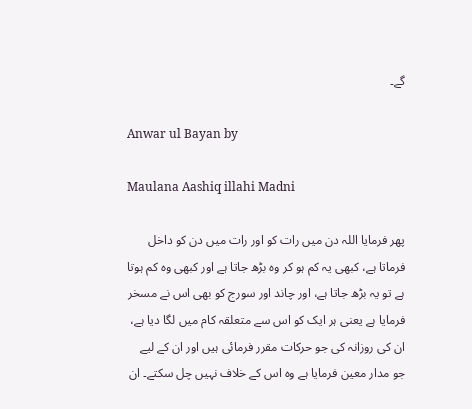گے۔

Anwar ul Bayan by

Maulana Aashiq illahi Madni

پھر فرمایا اللہ دن میں رات کو اور رات میں دن کو داخل فرماتا ہے، کبھی یہ کم ہو کر وہ بڑھ جاتا ہے اور کبھی وہ کم ہوتا ہے تو یہ بڑھ جاتا ہے، اور چاند اور سورج کو بھی اس نے مسخر فرمایا ہے یعنی ہر ایک کو اس سے متعلقہ کام میں لگا دیا ہے، ان کی روزانہ کی جو حرکات مقرر فرمائی ہیں اور ان کے لیے جو مدار معین فرمایا ہے وہ اس کے خلاف نہیں چل سکتے۔ ان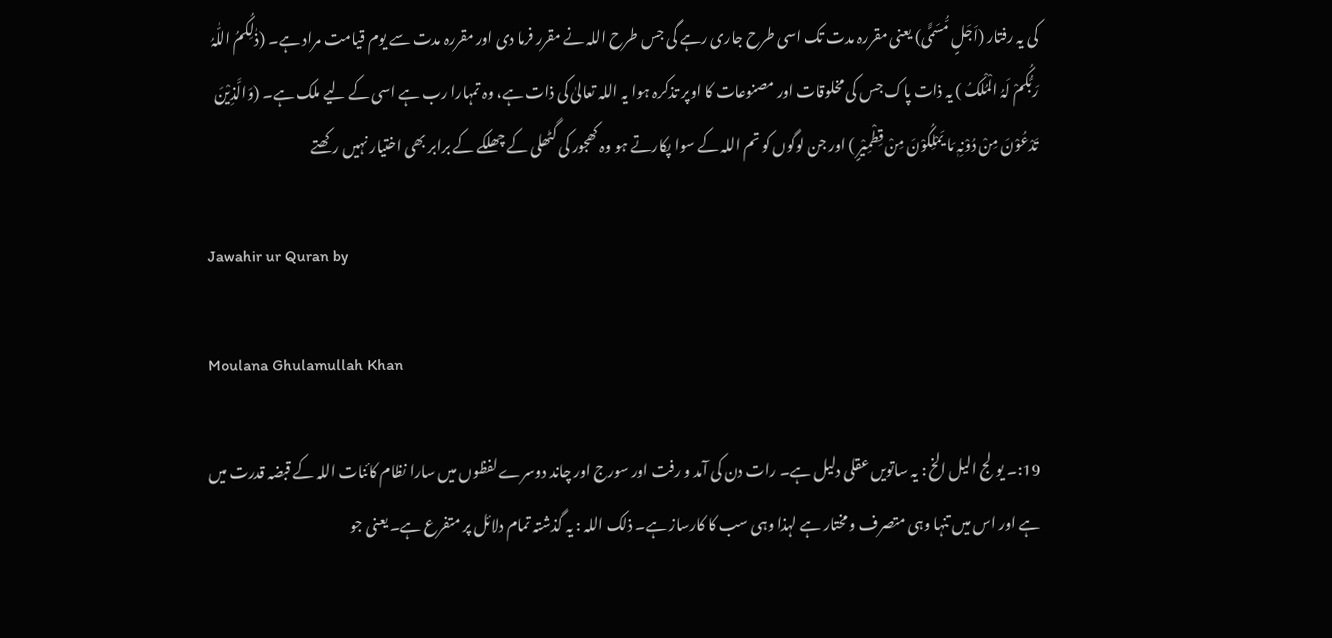کی یہ رفتار (اَجَلٍ مُّسَمًّی) یعنی مقررہ مدت تک اسی طرح جاری رہے گی جس طرح اللہ نے مقرر فرما دی اور مقررہ مدت سے یوم قیامت مراد ہے۔ (ذٰلِکُمُ اللّٰہُ رَبُّکُمْ لَہُ الْمُلْکُ ) یہ ذات پاک جس کی مخلوقات اور مصنوعات کا اوپر تذکرہ ہوا یہ اللہ تعالیٰ کی ذات ہے، وہ تمہارا رب ہے اسی کے لیے ملک ہے۔ (وَالَّذِیْنَ تَدْعُوْنَ مِنْ دُوْنِہٖ مَا یَمْلِکُوْنَ مِنْ قِطْمِیْرٍ ) اور جن لوگوں کو تم اللہ کے سوا پکارتے ہو وہ کھجور کی گٹھلی کے چھلکے کے برابر بھی اختیار نہیں رکھتے

Jawahir ur Quran by

Moulana Ghulamullah Khan

19:۔ یولج الیل الخ : یہ ساتویں عقلی دلیل ہے۔ رات دن کی آمد و رفت اور سورج اور چاند دوسرے لفظوں میں سارا نظام کائنات اللہ کے قبضہ قدرت میں ہے اور اس میں تنہا وہی متصرف و مختار ہے لہذا وہی سب کا کارساز ہے۔ ذلک اللہ : یہ گذشتہ تمام دلائل پر متفرع ہے۔ یعنی جو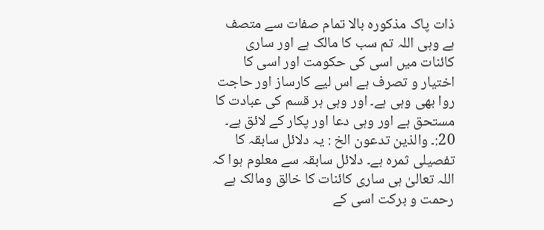ذات پاک مذکورہ بالا تمام صفات سے متصف ہے وہی اللہ تم سب کا مالک ہے اور ساری کائنات میں اسی کی حکومت اور اسی کا اختیار و تصرف ہے اس لیے کارساز اور حاجت روا بھی وہی ہے۔ اور وہی ہر قسم کی عبادت کا مستحق ہے اور وہی دعا اور پکار کے لائق ہے۔ 20:۔ والذین تدعون الخ : یہ دلائل سابقہ کا تفصیلی ثمرہ ہے۔ دلائل سابقہ سے معلوم ہوا کہ اللہ تعالیٰ ہی ساری کائنات کا خالق ومالک ہے رحمت و برکت اسی کے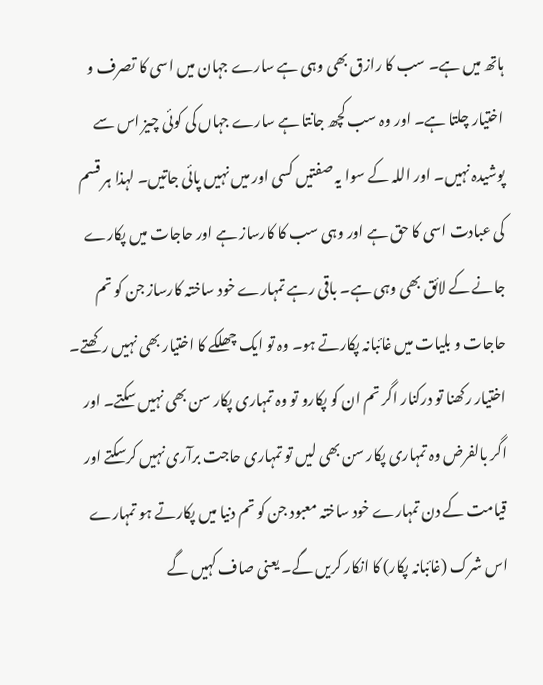ہاتھ میں ہے۔ سب کا رازق بھی وہی ہے سارے جہان میں اسی کا تصرف و اختیار چلتا ہے۔ اور وہ سب کچھ جانتا ہے سارے جہاں کی کوئی چیز اس سے پوشیدہ نہیں۔ اور اللہ کے سوا یہ صفتیں کسی اور میں نہیں پائی جاتیں۔ لہذا ہر قسم کی عبادت اسی کا حق ہے اور وہی سب کا کارساز ہے اور حاجات میں پکارے جانے کے لائق بھی وہی ہے۔ باقی رہے تمہارے خود ساختہ کارساز جن کو تم حاجات و بلیات میں غائبانہ پکارتے ہو۔ وہ تو ایک چھلکے کا اختیار بھی نہیں رکھتے۔ اختیار رکھنا تو درکنار اگر تم ان کو پکارو تو وہ تمہاری پکار سن بھی نہیں سکتے۔ اور اگر بالفرض وہ تمہاری پکار سن بھی لیں تو تمہاری حاجت برآری نہیں کرسکتے اور قیامت کے دن تمہارے خود ساختہ معبود جن کو تم دنیا میں پکارتے ہو تمہارے اس شرک (غائبانہ پکار) کا انکار کریں گے۔ یعنی صاف کہیں گے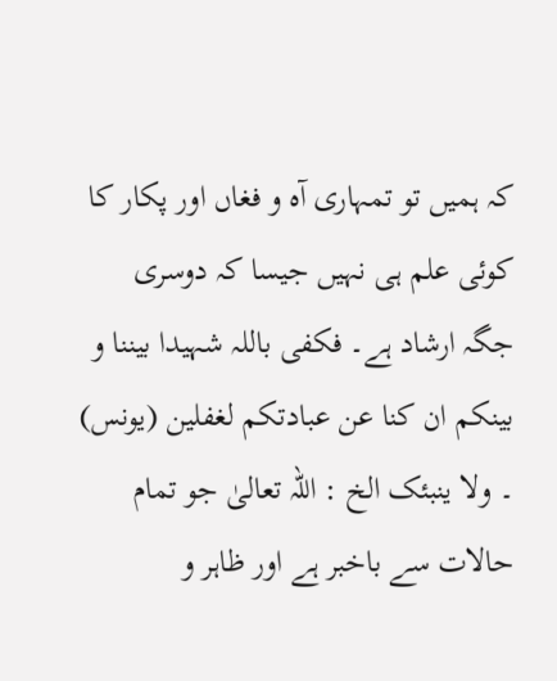کہ ہمیں تو تمہاری آہ و فغاں اور پکار کا کوئی علم ہی نہیں جیسا کہ دوسری جگہ ارشاد ہے۔ فکفی باللہ شہیدا بیننا و بینکم ان کنا عن عبادتکم لغفلین (یونس) ۔ ولا ینبئک الخ : اللہ تعالیٰ جو تمام حالات سے باخبر ہے اور ظاہر و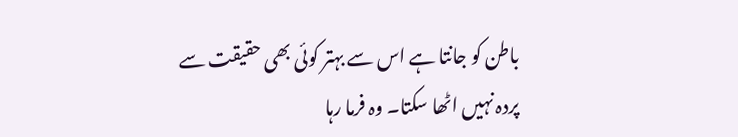باطن کو جانتا ہے اس سے بہتر کوئی بھی حقیقت سے پردہ نہیں اٹھا سکتا۔ وہ فرما رہا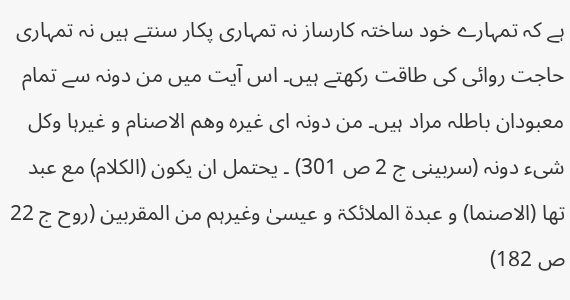ہے کہ تمہارے خود ساختہ کارساز نہ تمہاری پکار سنتے ہیں نہ تمہاری حاجت روائی کی طاقت رکھتے ہیں۔ اس آیت میں من دونہ سے تمام معبودان باطلہ مراد ہیں۔ من دونہ ای غیرہ وھم الاصنام و غیرہا وکل شیء دونہ (سربینی ج 2 ص 301) ۔ یحتمل ان یکون (الکلام) مع عبد تھا (الاصنما) و عبدۃ الملائکۃ و عیسیٰ وغیرہم من المقربین (روح ج 22 ص 182)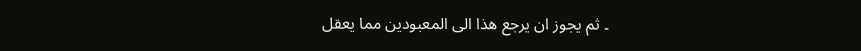۔ ثم یجوز ان یرجع ھذا الی المعبودین مما یعقل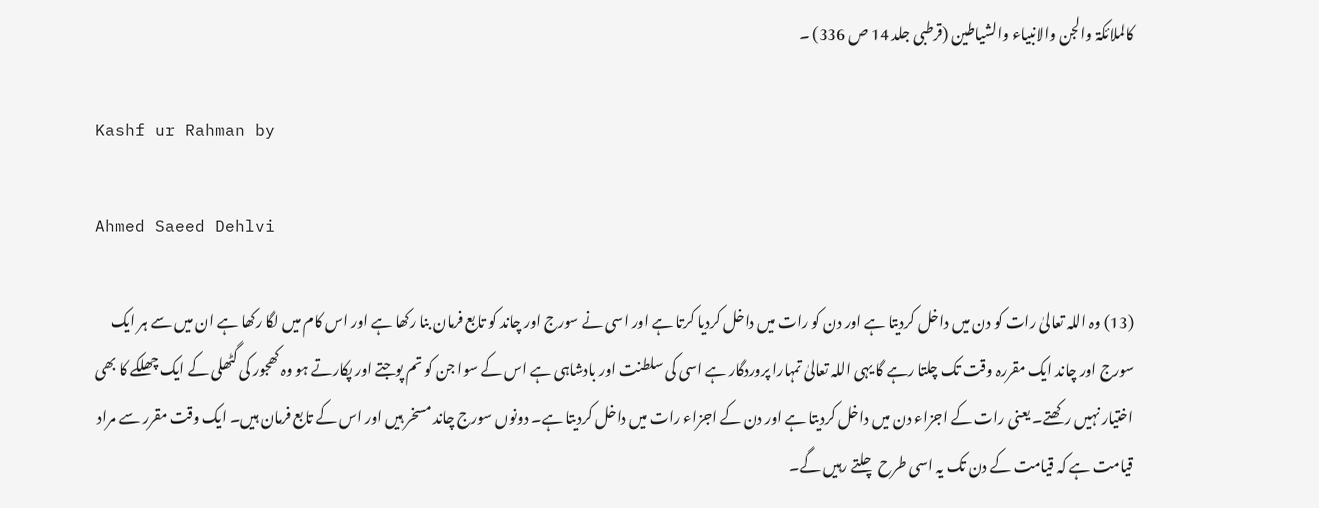کالملائکۃ والجن والانبیاء والشیاطین (قرطبی جلد 14 ص 336) ۔

Kashf ur Rahman by

Ahmed Saeed Dehlvi

(13) وہ اللہ تعالیٰ رات کو دن میں داخل کردیتا ہے اور دن کو رات میں داخل کردیا کرتا ہے اور اسی نے سورج اور چاند کو تابع فرمان بنا رکھا ہے اور اس کام میں لگا رکھا ہے ان میں سے ہر ایک سورج اور چاند ایک مقررہ وقت تک چلتا رہے گا یہی اللہ تعالیٰ تمہارا پروردگار ہے اسی کی سلطنت اور بادشاہی ہے اس کے سوا جن کو تم پوجتے اور پکارتے ہو وہ کھجور کی گٹھلی کے ایک چھلکے کا بھی اختیار نہیں رکھتے۔ یعنی رات کے اجزاء دن میں داخل کردیتا ہے اور دن کے اجزاء رات میں داخل کردیتا ہے۔ دونوں سورج چاند مسخر ہیں اور اس کے تابع فرمان ہیں۔ ایک وقت مقرر سے مراد قیامت ہے کہ قیامت کے دن تک یہ اسی طرح چلتے رہیں گے۔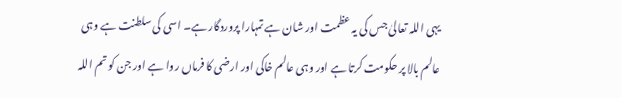یہی اللہ تعالیٰ جس کی یہ عظمت اور شان ہے تمہارا پروردگار ہے۔ اسی کی سلطنت ہے وہی عالم بالا پر حکومت کرتا ہے اور وہی عالم خاکی اور ارضی کا فرماں روا ہے اور جن کو تم اللہ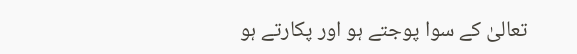تعالیٰ کے سوا پوجتے ہو اور پکارتے ہو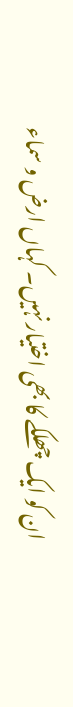ان کو ایک چھلکے کا بھی اختیار نہیں۔ کہاں ارض و سماء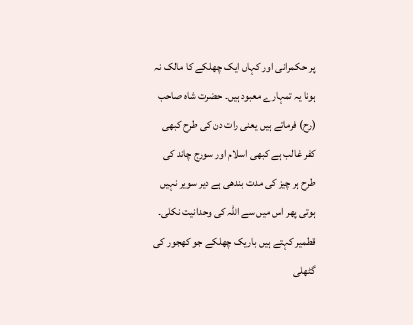پر حکمرانی اور کہاں ایک چھلکے کا مالک نہ ہونا یہ تمہارے معبود ہیں۔ حضرت شاہ صاحب (رح) فرماتے ہیں یعنی رات دن کی طرح کبھی کفر غالب ہے کبھی اسلام اور سورج چاند کی طرح ہر چیز کی مدت بندھی ہے دیر سویر نہیں ہوتی پھر اس میں سے اللہ کی وحدانیت نکلی۔ قطمیر کہتے ہیں باریک چھلکے جو کھجور کی گٹھلی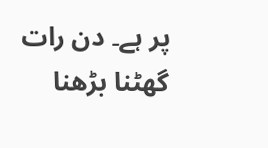پر ہے۔ دن رات گھٹنا بڑھنا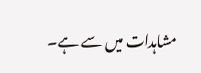مشاہدات میں سے ہے۔